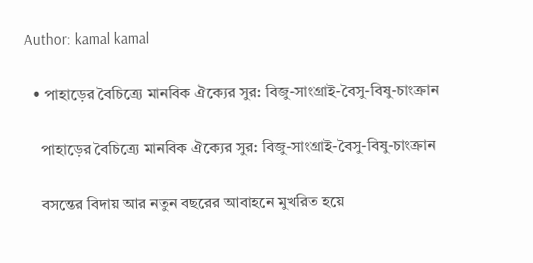Author: kamal kamal

  • পাহাড়ের বৈচিত্র্যে মানবিক ঐক্যের সুর: বিজু-সাংগ্রাই-বৈসু-বিষু-চাংক্রান

    পাহাড়ের বৈচিত্র্যে মানবিক ঐক্যের সুর: বিজু-সাংগ্রাই-বৈসু-বিষু-চাংক্রান

    বসন্তের বিদায় আর নতুন বছরের আবাহনে মুখরিত হয়ে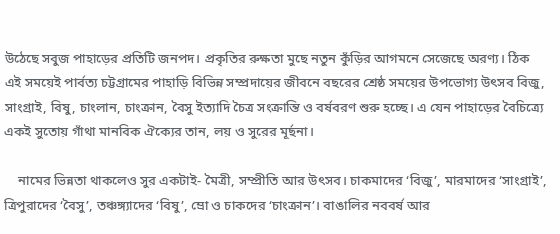উঠেছে সবুজ পাহাড়ের প্রতিটি জনপদ। প্রকৃতির রুক্ষতা মুছে নতুন কুঁড়ির আগমনে সেজেছে অরণ্য। ঠিক এই সময়েই পার্বত্য চট্টগ্রামের পাহাড়ি বিভিন্ন সম্প্রদায়ের জীবনে বছরের শ্রেষ্ঠ সময়ের উপভোগ্য উৎসব বিজু, সাংগ্রাই, বিষু, চাংলান, চাংক্রান, বৈসু ইত্যাদি চৈত্র সংক্রান্তি ও বর্ষবরণ শুরু হচ্ছে। এ যেন পাহাড়ের বৈচিত্র্যে একই সুতোয় গাঁথা মানবিক ঐক্যের তান, লয় ও সুরের মূর্ছনা।

    নামের ভিন্নতা থাকলেও সুর একটাই- মৈত্রী, সম্প্রীতি আর উৎসব। চাকমাদের ‘বিজু’, মারমাদের ‘সাংগ্রাই’, ত্রিপুরাদের ‘বৈসু’, তঞ্চঙ্গ্যাদের ‘বিষু’, ম্রো ও চাকদের ‘চাংক্রান’। বাঙালির নববর্ষ আর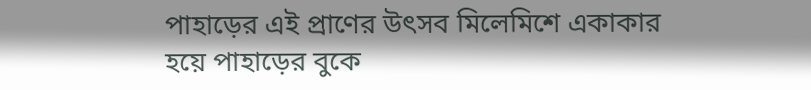পাহাড়ের এই প্রাণের উৎসব মিলেমিশে একাকার হয়ে পাহাড়ের বুকে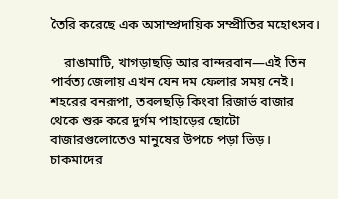তৈরি করেছে এক অসাম্প্রদায়িক সম্প্রীতির মহোৎসব।

    রাঙামাটি, খাগড়াছড়ি আর বান্দরবান—এই তিন পার্বত্য জেলায় এখন যেন দম ফেলার সময় নেই। শহরের বনরূপা, তবলছড়ি কিংবা রিজার্ভ বাজার থেকে শুরু করে দুর্গম পাহাড়ের ছোটো বাজারগুলোতেও মানুষের উপচে পড়া ভিড়। চাকমাদের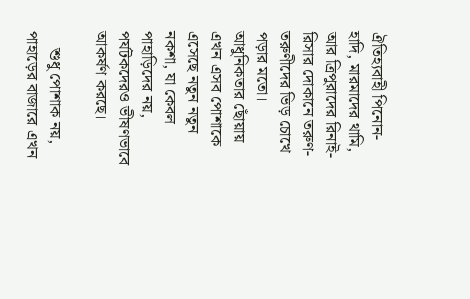ঐতিহ্যবাহী পিনোন-হাদি, মারমাদের থামি, আর ত্রিপুরাদের রিনাই-রিসার দোকানে তরুণ-তরুণীদের ভিড় চোখে পড়ার মতো। আধুনিকতার ছোঁয়ায় এখন এসব পোশাকে এসেছে নতুন নতুন নকশা, যা কেবল পাহাড়িদের নয়, পর্যটকদেরও ভীষণভাবে আকর্ষণ করছে।

    শুধু পোশাক নয়, পাহাড়ের বাজারে এখন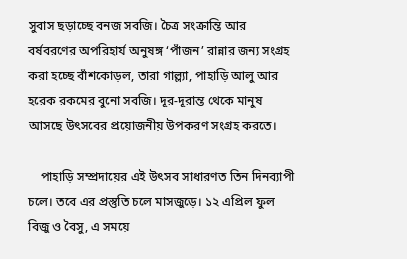সুবাস ছড়াচ্ছে বনজ সবজি। চৈত্র সংক্রান্তি আর বর্ষবরণের অপরিহার্য অনুষঙ্গ ‘পাঁজন’ রান্নার জন্য সংগ্রহ করা হচ্ছে বাঁশকোড়ল, তারা গাল্ল্যা, পাহাড়ি আলু আর হরেক রকমের বুনো সবজি। দূর-দূরান্ত থেকে মানুষ আসছে উৎসবের প্রয়োজনীয় উপকরণ সংগ্রহ করতে।

    পাহাড়ি সম্প্রদায়ের এই উৎসব সাধারণত তিন দিনব্যাপী চলে। তবে এর প্রস্তুতি চলে মাসজুড়ে। ১২ এপ্রিল ফুল বিজু ও বৈসু, এ সময়ে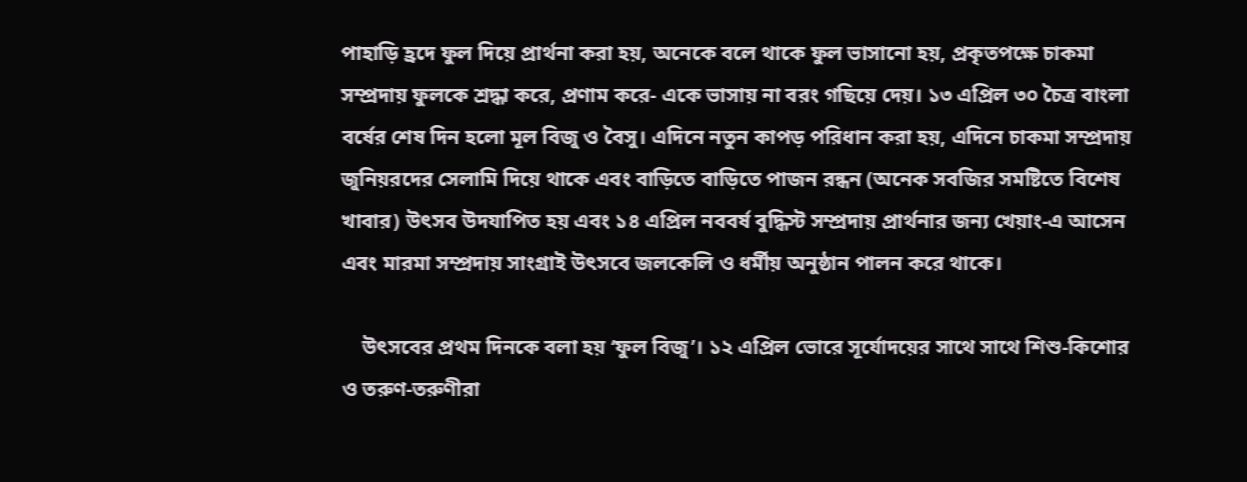পাহাড়ি হ্রদে ফুল দিয়ে প্রার্থনা করা হয়, অনেকে বলে থাকে ফুল ভাসানো হয়, প্রকৃতপক্ষে চাকমা সম্প্রদায় ফুলকে শ্রদ্ধা করে, প্রণাম করে- একে ভাসায় না বরং গছিয়ে দেয়। ১৩ এপ্রিল ৩০ চৈত্র বাংলা বর্ষের শেষ দিন হলো মূল বিজু ও বৈসু। এদিনে নতুন কাপড় পরিধান করা হয়, এদিনে চাকমা সম্প্রদায় জুনিয়রদের সেলামি দিয়ে থাকে এবং বাড়িতে বাড়িতে পাজন রন্ধন (অনেক সবজির সমষ্টিতে বিশেষ খাবার) উৎসব উদযাপিত হয় এবং ১৪ এপ্রিল নববর্ষ বুদ্ধিস্ট সম্প্রদায় প্রার্থনার জন্য খেয়াং-এ আসেন এবং মারমা সম্প্রদায় সাংগ্রাই উৎসবে জলকেলি ও ধর্মীয় অনুষ্ঠান পালন করে থাকে।

    উৎসবের প্রথম দিনকে বলা হয় ‘ফুল বিজু’। ১২ এপ্রিল ভোরে সূর্যোদয়ের সাথে সাথে শিশু-কিশোর ও তরুণ-তরুণীরা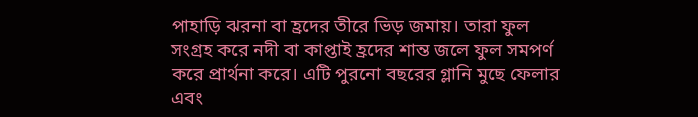পাহাড়ি ঝরনা বা হ্রদের তীরে ভিড় জমায়। তারা ফুল সংগ্রহ করে নদী বা কাপ্তাই হ্রদের শান্ত জলে ফুল সমপর্ণ করে প্রার্থনা করে। এটি পুরনো বছরের গ্লানি মুছে ফেলার এবং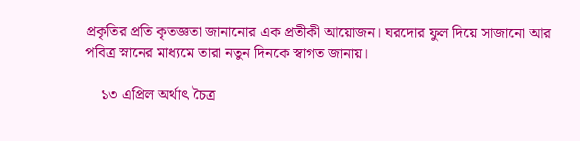প্রকৃতির প্রতি কৃতজ্ঞতা জানানোর এক প্রতীকী আয়োজন। ঘরদোর ফুল দিয়ে সাজানো আর পবিত্র স্নানের মাধ্যমে তারা নতুন দিনকে স্বাগত জানায়।

    ১৩ এপ্রিল অর্থাৎ চৈত্র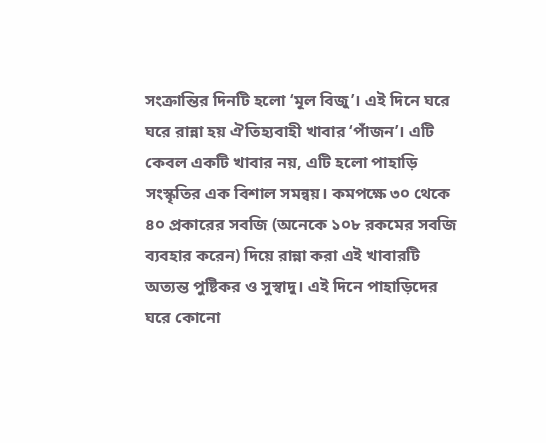সংক্রান্তির দিনটি হলো ‘মূল বিজু’। এই দিনে ঘরে ঘরে রান্না হয় ঐতিহ্যবাহী খাবার ‘পাঁজন’। এটি কেবল একটি খাবার নয়, এটি হলো পাহাড়ি সংস্কৃতির এক বিশাল সমন্বয়। কমপক্ষে ৩০ থেকে ৪০ প্রকারের সবজি (অনেকে ১০৮ রকমের সবজি ব্যবহার করেন) দিয়ে রান্না করা এই খাবারটি অত্যন্ত পুষ্টিকর ও সুস্বাদু। এই দিনে পাহাড়িদের ঘরে কোনো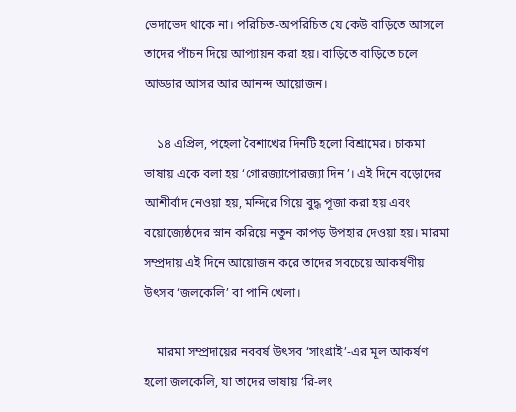ভেদাভেদ থাকে না। পরিচিত-অপরিচিত যে কেউ বাড়িতে আসলে তাদের পাঁচন দিয়ে আপ্যায়ন করা হয়। বাড়িতে বাড়িতে চলে আড্ডার আসর আর আনন্দ আয়োজন।

    ১৪ এপ্রিল, পহেলা বৈশাখের দিনটি হলো বিশ্রামের। চাকমা ভাষায় একে বলা হয় ‘গোরজ্যাপোরজ্যা দিন’। এই দিনে বড়োদের আশীর্বাদ নেওয়া হয়, মন্দিরে গিয়ে বুদ্ধ পূজা করা হয় এবং বয়োজ্যেষ্ঠদের স্নান করিয়ে নতুন কাপড় উপহার দেওয়া হয়। মারমা সম্প্রদায় এই দিনে আয়োজন করে তাদের সবচেয়ে আকর্ষণীয় উৎসব ‘জলকেলি’ বা পানি খেলা।

    মারমা সম্প্রদায়ের নববর্ষ উৎসব ‘সাংগ্রাই’-এর মূল আকর্ষণ হলো জলকেলি, যা তাদের ভাষায় ‘রি-লং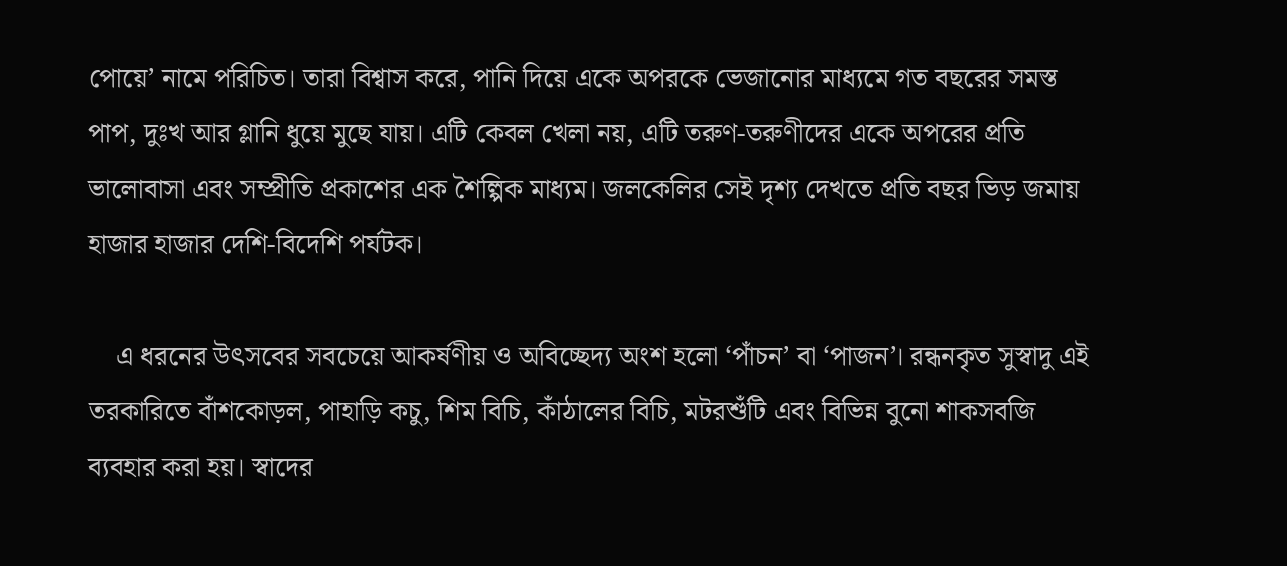পোয়ে’ নামে পরিচিত। তারা বিশ্বাস করে, পানি দিয়ে একে অপরকে ভেজানোর মাধ্যমে গত বছরের সমস্ত পাপ, দুঃখ আর গ্লানি ধুয়ে মুছে যায়। এটি কেবল খেলা নয়, এটি তরুণ-তরুণীদের একে অপরের প্রতি ভালোবাসা এবং সম্প্রীতি প্রকাশের এক শৈল্পিক মাধ্যম। জলকেলির সেই দৃশ্য দেখতে প্রতি বছর ভিড় জমায় হাজার হাজার দেশি-বিদেশি পর্যটক।

    এ ধরনের উৎসবের সবচেয়ে আকর্ষণীয় ও অবিচ্ছেদ্য অংশ হলো ‘পাঁচন’ বা ‘পাজন’। রন্ধনকৃত সুস্বাদু এই তরকারিতে বাঁশকোড়ল, পাহাড়ি কচু, শিম বিচি, কাঁঠালের বিচি, মটরশুঁটি এবং বিভিন্ন বুনো শাকসবজি ব্যবহার করা হয়। স্বাদের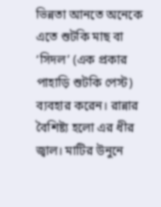ভিন্নতা আনতে অনেকে এতে শুটকি মাছ বা ‘সিদল’ (এক প্রকার পাহাড়ি শুটকি পেস্ট) ব্যবহার করেন। রান্নার বৈশিষ্ট্য হলো এর ধীর জ্বাল। মাটির উনুনে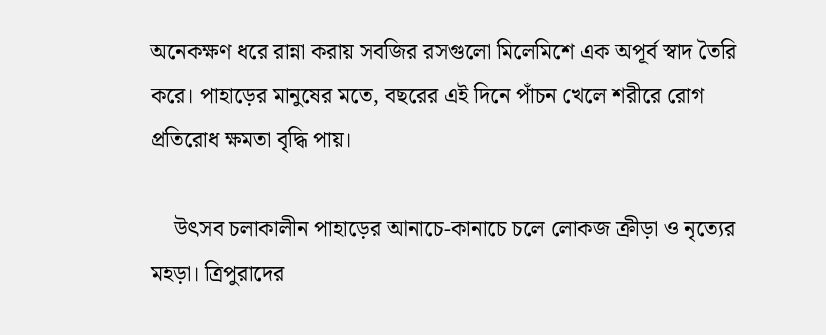অনেকক্ষণ ধরে রান্না করায় সবজির রসগুলো মিলেমিশে এক অপূর্ব স্বাদ তৈরি করে। পাহাড়ের মানুষের মতে, বছরের এই দিনে পাঁচন খেলে শরীরে রোগ প্রতিরোধ ক্ষমতা বৃদ্ধি পায়।

    উৎসব চলাকালীন পাহাড়ের আনাচে-কানাচে চলে লোকজ ক্রীড়া ও নৃত্যের মহড়া। ত্রিপুরাদের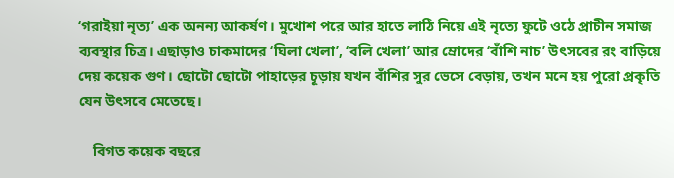‘গরাইয়া নৃত্য’ এক অনন্য আকর্ষণ। মুখোশ পরে আর হাতে লাঠি নিয়ে এই নৃত্যে ফুটে ওঠে প্রাচীন সমাজ ব্যবস্থার চিত্র। এছাড়াও চাকমাদের ‘ঘিলা খেলা’, ‘বলি খেলা’ আর ম্রোদের ‘বাঁশি নাচ’ উৎসবের রং বাড়িয়ে দেয় কয়েক গুণ। ছোটো ছোটো পাহাড়ের চূড়ায় যখন বাঁশির সুর ভেসে বেড়ায়, তখন মনে হয় পুরো প্রকৃতি যেন উৎসবে মেতেছে।

    বিগত কয়েক বছরে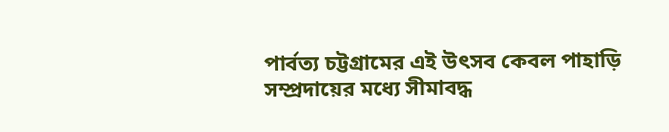পার্বত্য চট্টগ্রামের এই উৎসব কেবল পাহাড়ি সম্প্রদায়ের মধ্যে সীমাবদ্ধ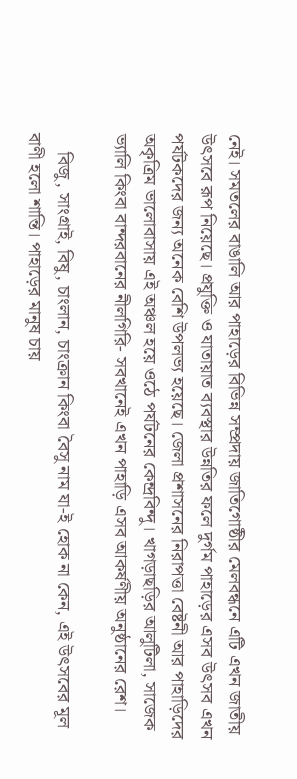নেই। সমতলের বাঙালি আর পাহাড়ের বিভিন্ন সম্প্রদায় জাতিগোষ্ঠীর মেলবন্ধনে এটি এখন জাতীয় উৎসবে রূপ নিয়েছে। প্রযুক্তি ও যাতায়াত ব্যবস্থার উন্নতির ফলে দুর্গম পাহাড়ের এসব উৎসব এখন পর্যটকদের জন্য অনেক বেশি উপলভ্য হয়েছে। জেলা প্রশাসনের নিরাপত্তা বেষ্টনী আর পাহাড়িদের অকৃত্রিম ভালোবাসায় এই অঞ্চল হয়ে ওঠে পর্যটনের কেন্দ্রবিন্দু। খাগড়াছড়ির আলুটিলা, সাজেক ভ্যালি কিংবা বান্দরবানের নীলগিরি- সবখানেই এখন পাহাড়ি এসব আকর্ষণীয় অনুষ্ঠানের রেশ।

    বিজু, সাংগ্রাই, বিষু, চাংলান, চাংক্রান কিংবা বৈসু নাম যা-ই হোক না কেন, এই উৎসবের মূল বাণী হলো শান্তি। পাহাড়ের মানুষ চায়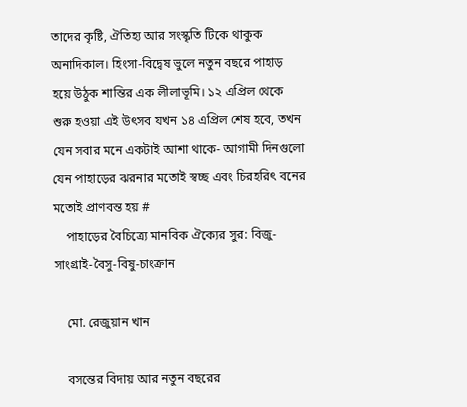তাদের কৃষ্টি, ঐতিহ্য আর সংস্কৃতি টিকে থাকুক অনাদিকাল। হিংসা-বিদ্বেষ ভুলে নতুন বছরে পাহাড় হয়ে উঠুক শান্তির এক লীলাভূমি। ১২ এপ্রিল থেকে শুরু হওয়া এই উৎসব যখন ১৪ এপ্রিল শেষ হবে, তখন যেন সবার মনে একটাই আশা থাকে- আগামী দিনগুলো যেন পাহাড়ের ঝরনার মতোই স্বচ্ছ এবং চিরহরিৎ বনের মতোই প্রাণবন্ত হয় #
    পাহাড়ের বৈচিত্র্যে মানবিক ঐক্যের সুর: বিজু-সাংগ্রাই-বৈসু-বিষু-চাংক্রান

    মো. রেজুয়ান খান

    বসন্তের বিদায় আর নতুন বছরের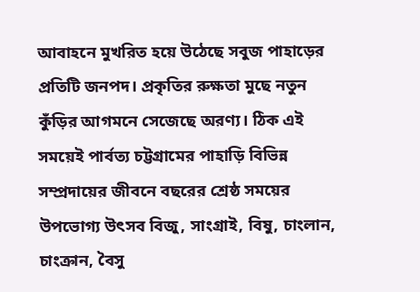আবাহনে মুখরিত হয়ে উঠেছে সবুজ পাহাড়ের প্রতিটি জনপদ। প্রকৃতির রুক্ষতা মুছে নতুন কুঁড়ির আগমনে সেজেছে অরণ্য। ঠিক এই সময়েই পার্বত্য চট্টগ্রামের পাহাড়ি বিভিন্ন সম্প্রদায়ের জীবনে বছরের শ্রেষ্ঠ সময়ের উপভোগ্য উৎসব বিজু, সাংগ্রাই, বিষু, চাংলান, চাংক্রান, বৈসু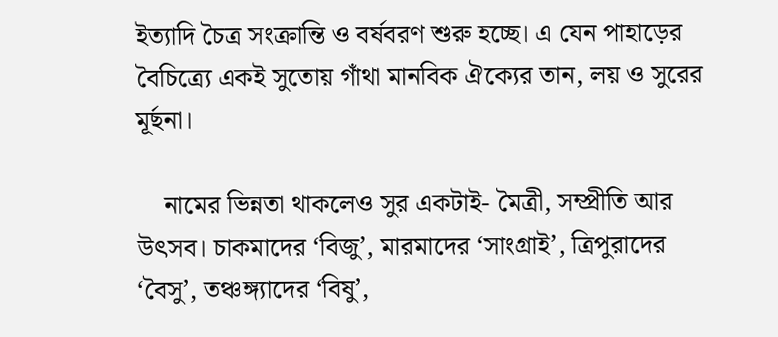ইত্যাদি চৈত্র সংক্রান্তি ও বর্ষবরণ শুরু হচ্ছে। এ যেন পাহাড়ের বৈচিত্র্যে একই সুতোয় গাঁথা মানবিক ঐক্যের তান, লয় ও সুরের মূর্ছনা।

    নামের ভিন্নতা থাকলেও সুর একটাই- মৈত্রী, সম্প্রীতি আর উৎসব। চাকমাদের ‘বিজু’, মারমাদের ‘সাংগ্রাই’, ত্রিপুরাদের ‘বৈসু’, তঞ্চঙ্গ্যাদের ‘বিষু’,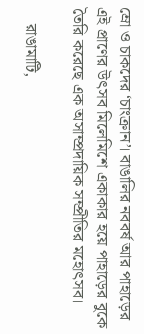ম্রো ও চাকদের ‘চাংক্রান’। বাঙালির নববর্ষ আর পাহাড়ের এই প্রাণের উৎসব মিলেমিশে একাকার হয়ে পাহাড়ের বুকে তৈরি করেছে এক অসাম্প্রদায়িক সম্প্রীতির মহোৎসব।

    রাঙামাটি,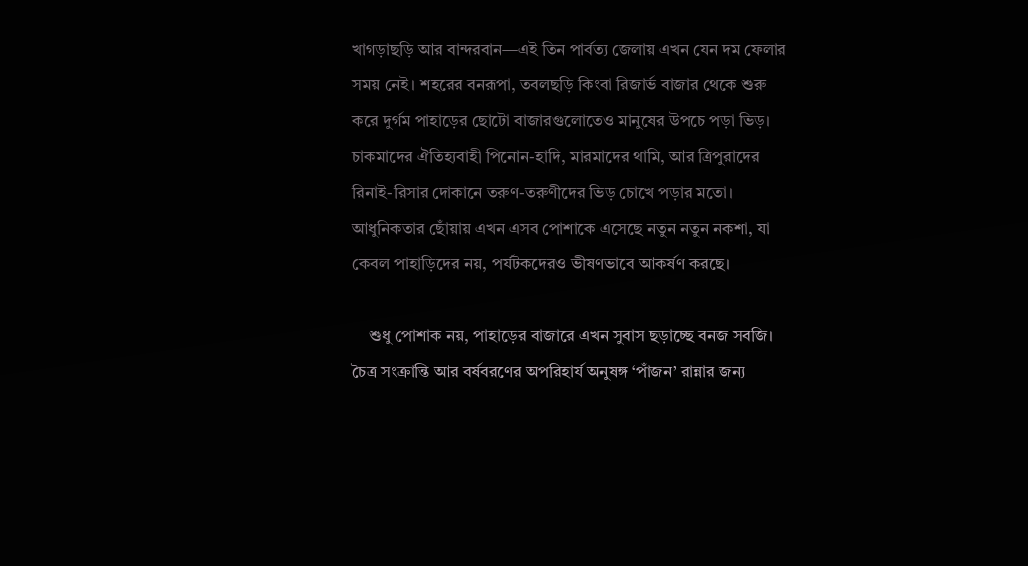খাগড়াছড়ি আর বান্দরবান—এই তিন পার্বত্য জেলায় এখন যেন দম ফেলার সময় নেই। শহরের বনরূপা, তবলছড়ি কিংবা রিজার্ভ বাজার থেকে শুরু করে দুর্গম পাহাড়ের ছোটো বাজারগুলোতেও মানুষের উপচে পড়া ভিড়। চাকমাদের ঐতিহ্যবাহী পিনোন-হাদি, মারমাদের থামি, আর ত্রিপুরাদের রিনাই-রিসার দোকানে তরুণ-তরুণীদের ভিড় চোখে পড়ার মতো। আধুনিকতার ছোঁয়ায় এখন এসব পোশাকে এসেছে নতুন নতুন নকশা, যা কেবল পাহাড়িদের নয়, পর্যটকদেরও ভীষণভাবে আকর্ষণ করছে।

    শুধু পোশাক নয়, পাহাড়ের বাজারে এখন সুবাস ছড়াচ্ছে বনজ সবজি। চৈত্র সংক্রান্তি আর বর্ষবরণের অপরিহার্য অনুষঙ্গ ‘পাঁজন’ রান্নার জন্য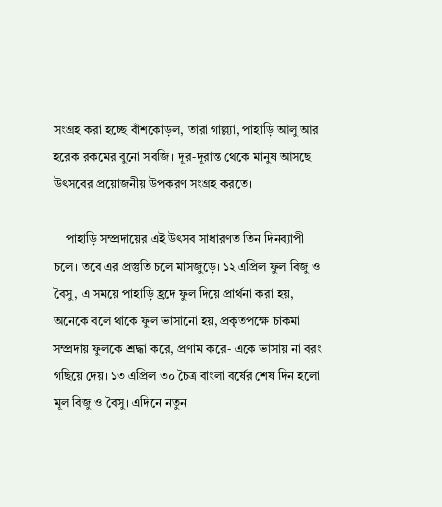সংগ্রহ করা হচ্ছে বাঁশকোড়ল, তারা গাল্ল্যা, পাহাড়ি আলু আর হরেক রকমের বুনো সবজি। দূর-দূরান্ত থেকে মানুষ আসছে উৎসবের প্রয়োজনীয় উপকরণ সংগ্রহ করতে।

    পাহাড়ি সম্প্রদায়ের এই উৎসব সাধারণত তিন দিনব্যাপী চলে। তবে এর প্রস্তুতি চলে মাসজুড়ে। ১২ এপ্রিল ফুল বিজু ও বৈসু, এ সময়ে পাহাড়ি হ্রদে ফুল দিয়ে প্রার্থনা করা হয়, অনেকে বলে থাকে ফুল ভাসানো হয়, প্রকৃতপক্ষে চাকমা সম্প্রদায় ফুলকে শ্রদ্ধা করে, প্রণাম করে- একে ভাসায় না বরং গছিয়ে দেয়। ১৩ এপ্রিল ৩০ চৈত্র বাংলা বর্ষের শেষ দিন হলো মূল বিজু ও বৈসু। এদিনে নতুন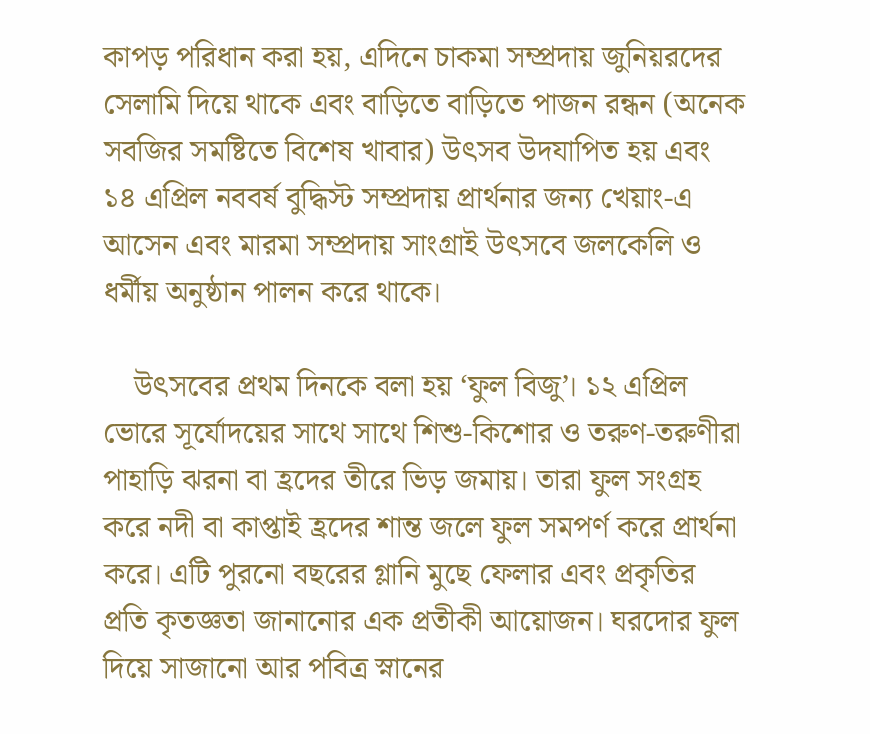কাপড় পরিধান করা হয়, এদিনে চাকমা সম্প্রদায় জুনিয়রদের সেলামি দিয়ে থাকে এবং বাড়িতে বাড়িতে পাজন রন্ধন (অনেক সবজির সমষ্টিতে বিশেষ খাবার) উৎসব উদযাপিত হয় এবং ১৪ এপ্রিল নববর্ষ বুদ্ধিস্ট সম্প্রদায় প্রার্থনার জন্য খেয়াং-এ আসেন এবং মারমা সম্প্রদায় সাংগ্রাই উৎসবে জলকেলি ও ধর্মীয় অনুষ্ঠান পালন করে থাকে।

    উৎসবের প্রথম দিনকে বলা হয় ‘ফুল বিজু’। ১২ এপ্রিল ভোরে সূর্যোদয়ের সাথে সাথে শিশু-কিশোর ও তরুণ-তরুণীরা পাহাড়ি ঝরনা বা হ্রদের তীরে ভিড় জমায়। তারা ফুল সংগ্রহ করে নদী বা কাপ্তাই হ্রদের শান্ত জলে ফুল সমপর্ণ করে প্রার্থনা করে। এটি পুরনো বছরের গ্লানি মুছে ফেলার এবং প্রকৃতির প্রতি কৃতজ্ঞতা জানানোর এক প্রতীকী আয়োজন। ঘরদোর ফুল দিয়ে সাজানো আর পবিত্র স্নানের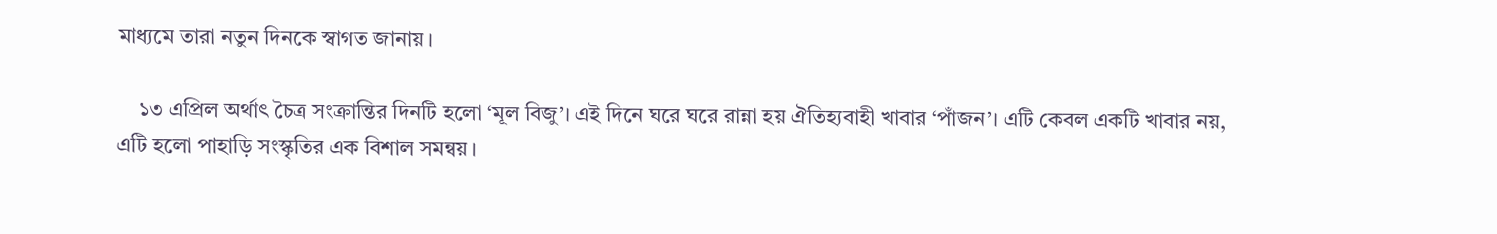মাধ্যমে তারা নতুন দিনকে স্বাগত জানায়।

    ১৩ এপ্রিল অর্থাৎ চৈত্র সংক্রান্তির দিনটি হলো ‘মূল বিজু’। এই দিনে ঘরে ঘরে রান্না হয় ঐতিহ্যবাহী খাবার ‘পাঁজন’। এটি কেবল একটি খাবার নয়, এটি হলো পাহাড়ি সংস্কৃতির এক বিশাল সমন্বয়।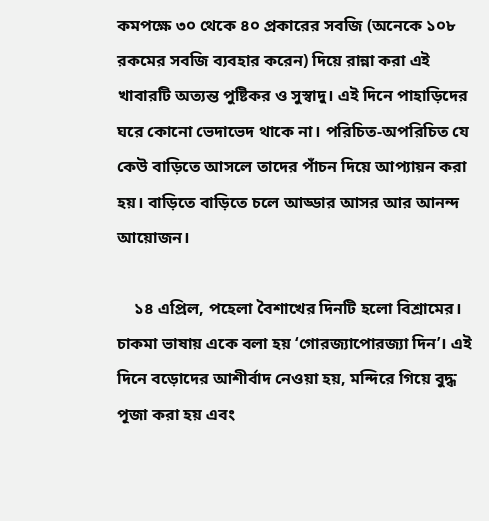কমপক্ষে ৩০ থেকে ৪০ প্রকারের সবজি (অনেকে ১০৮ রকমের সবজি ব্যবহার করেন) দিয়ে রান্না করা এই খাবারটি অত্যন্ত পুষ্টিকর ও সুস্বাদু। এই দিনে পাহাড়িদের ঘরে কোনো ভেদাভেদ থাকে না। পরিচিত-অপরিচিত যে কেউ বাড়িতে আসলে তাদের পাঁচন দিয়ে আপ্যায়ন করা হয়। বাড়িতে বাড়িতে চলে আড্ডার আসর আর আনন্দ আয়োজন।

    ১৪ এপ্রিল, পহেলা বৈশাখের দিনটি হলো বিশ্রামের। চাকমা ভাষায় একে বলা হয় ‘গোরজ্যাপোরজ্যা দিন’। এই দিনে বড়োদের আশীর্বাদ নেওয়া হয়, মন্দিরে গিয়ে বুদ্ধ পূজা করা হয় এবং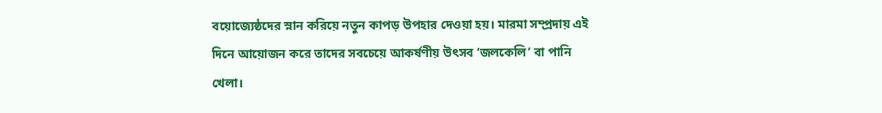বয়োজ্যেষ্ঠদের স্নান করিয়ে নতুন কাপড় উপহার দেওয়া হয়। মারমা সম্প্রদায় এই দিনে আয়োজন করে তাদের সবচেয়ে আকর্ষণীয় উৎসব ‘জলকেলি’ বা পানি খেলা।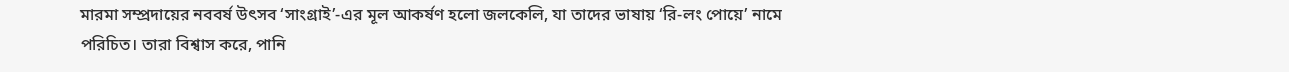মারমা সম্প্রদায়ের নববর্ষ উৎসব ‘সাংগ্রাই’-এর মূল আকর্ষণ হলো জলকেলি, যা তাদের ভাষায় ‘রি-লং পোয়ে’ নামে পরিচিত। তারা বিশ্বাস করে, পানি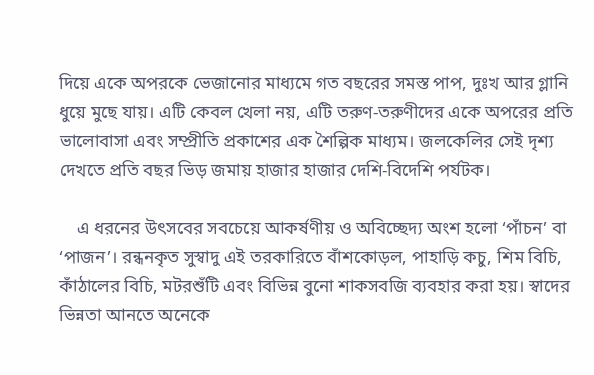দিয়ে একে অপরকে ভেজানোর মাধ্যমে গত বছরের সমস্ত পাপ, দুঃখ আর গ্লানি ধুয়ে মুছে যায়। এটি কেবল খেলা নয়, এটি তরুণ-তরুণীদের একে অপরের প্রতি ভালোবাসা এবং সম্প্রীতি প্রকাশের এক শৈল্পিক মাধ্যম। জলকেলির সেই দৃশ্য দেখতে প্রতি বছর ভিড় জমায় হাজার হাজার দেশি-বিদেশি পর্যটক।

    এ ধরনের উৎসবের সবচেয়ে আকর্ষণীয় ও অবিচ্ছেদ্য অংশ হলো ‘পাঁচন’ বা ‘পাজন’। রন্ধনকৃত সুস্বাদু এই তরকারিতে বাঁশকোড়ল, পাহাড়ি কচু, শিম বিচি, কাঁঠালের বিচি, মটরশুঁটি এবং বিভিন্ন বুনো শাকসবজি ব্যবহার করা হয়। স্বাদের ভিন্নতা আনতে অনেকে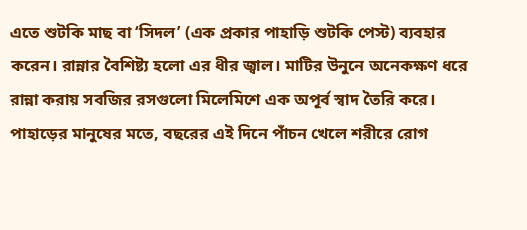এতে শুটকি মাছ বা ‘সিদল’ (এক প্রকার পাহাড়ি শুটকি পেস্ট) ব্যবহার করেন। রান্নার বৈশিষ্ট্য হলো এর ধীর জ্বাল। মাটির উনুনে অনেকক্ষণ ধরে রান্না করায় সবজির রসগুলো মিলেমিশে এক অপূর্ব স্বাদ তৈরি করে। পাহাড়ের মানুষের মতে, বছরের এই দিনে পাঁচন খেলে শরীরে রোগ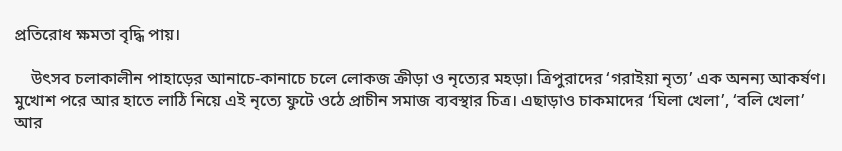প্রতিরোধ ক্ষমতা বৃদ্ধি পায়।

    উৎসব চলাকালীন পাহাড়ের আনাচে-কানাচে চলে লোকজ ক্রীড়া ও নৃত্যের মহড়া। ত্রিপুরাদের ‘গরাইয়া নৃত্য’ এক অনন্য আকর্ষণ। মুখোশ পরে আর হাতে লাঠি নিয়ে এই নৃত্যে ফুটে ওঠে প্রাচীন সমাজ ব্যবস্থার চিত্র। এছাড়াও চাকমাদের ‘ঘিলা খেলা’, ‘বলি খেলা’ আর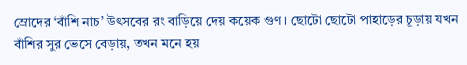ম্রোদের ‘বাঁশি নাচ’ উৎসবের রং বাড়িয়ে দেয় কয়েক গুণ। ছোটো ছোটো পাহাড়ের চূড়ায় যখন বাঁশির সুর ভেসে বেড়ায়, তখন মনে হয়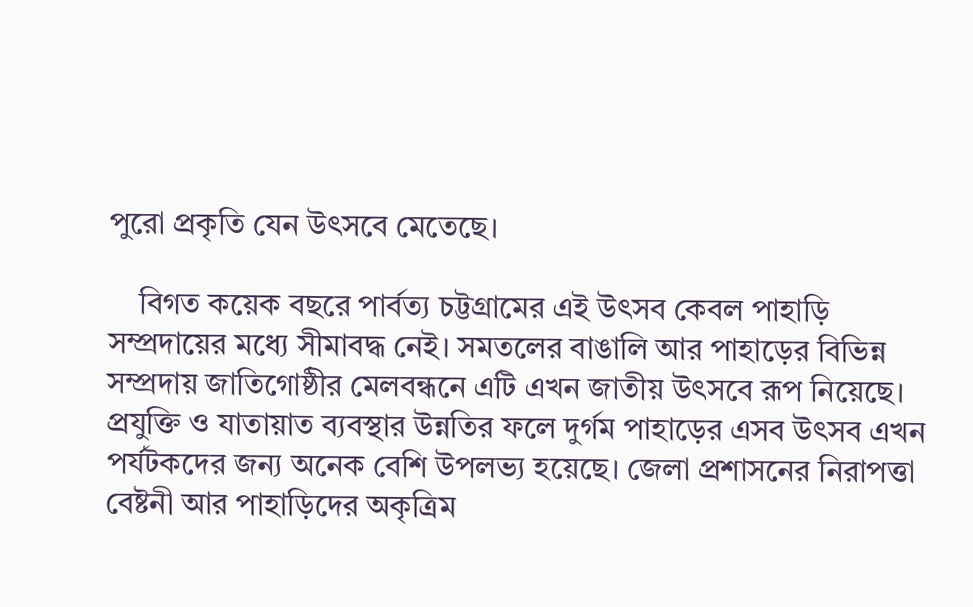পুরো প্রকৃতি যেন উৎসবে মেতেছে।

    বিগত কয়েক বছরে পার্বত্য চট্টগ্রামের এই উৎসব কেবল পাহাড়ি সম্প্রদায়ের মধ্যে সীমাবদ্ধ নেই। সমতলের বাঙালি আর পাহাড়ের বিভিন্ন সম্প্রদায় জাতিগোষ্ঠীর মেলবন্ধনে এটি এখন জাতীয় উৎসবে রূপ নিয়েছে। প্রযুক্তি ও যাতায়াত ব্যবস্থার উন্নতির ফলে দুর্গম পাহাড়ের এসব উৎসব এখন পর্যটকদের জন্য অনেক বেশি উপলভ্য হয়েছে। জেলা প্রশাসনের নিরাপত্তা বেষ্টনী আর পাহাড়িদের অকৃত্রিম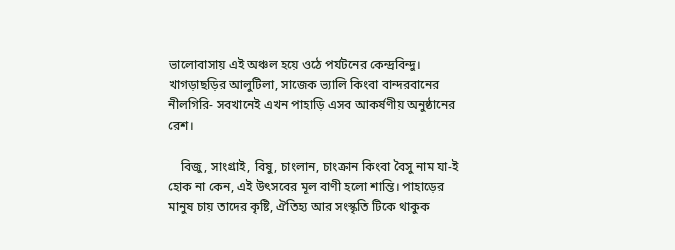ভালোবাসায় এই অঞ্চল হয়ে ওঠে পর্যটনের কেন্দ্রবিন্দু। খাগড়াছড়ির আলুটিলা, সাজেক ভ্যালি কিংবা বান্দরবানের নীলগিরি- সবখানেই এখন পাহাড়ি এসব আকর্ষণীয় অনুষ্ঠানের রেশ।

    বিজু, সাংগ্রাই, বিষু, চাংলান, চাংক্রান কিংবা বৈসু নাম যা-ই হোক না কেন, এই উৎসবের মূল বাণী হলো শান্তি। পাহাড়ের মানুষ চায় তাদের কৃষ্টি, ঐতিহ্য আর সংস্কৃতি টিকে থাকুক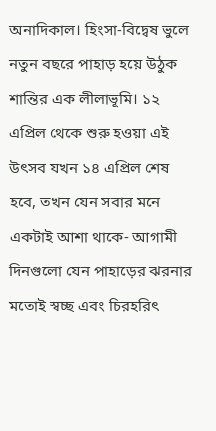অনাদিকাল। হিংসা-বিদ্বেষ ভুলে নতুন বছরে পাহাড় হয়ে উঠুক শান্তির এক লীলাভূমি। ১২ এপ্রিল থেকে শুরু হওয়া এই উৎসব যখন ১৪ এপ্রিল শেষ হবে, তখন যেন সবার মনে একটাই আশা থাকে- আগামী দিনগুলো যেন পাহাড়ের ঝরনার মতোই স্বচ্ছ এবং চিরহরিৎ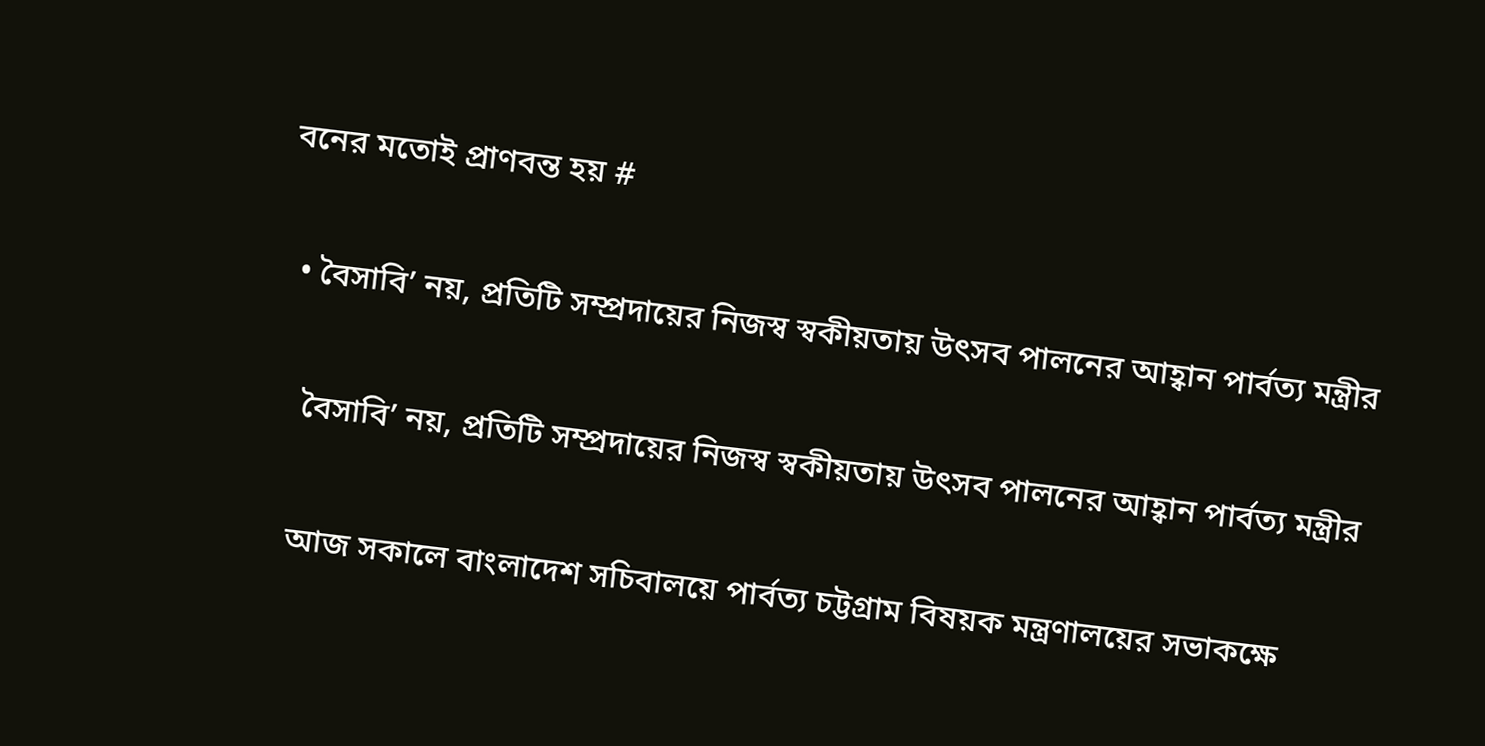বনের মতোই প্রাণবন্ত হয় #

  • বৈসাবি’ নয়, প্রতিটি সম্প্রদায়ের নিজস্ব স্বকীয়তায় উৎসব পালনের আহ্বান পার্বত্য মন্ত্রীর

    বৈসাবি’ নয়, প্রতিটি সম্প্রদায়ের নিজস্ব স্বকীয়তায় উৎসব পালনের আহ্বান পার্বত্য মন্ত্রীর

    আজ সকালে বাংলাদেশ সচিবালয়ে পার্বত্য চট্টগ্রাম বিষয়ক মন্ত্রণালয়ের সভাকক্ষে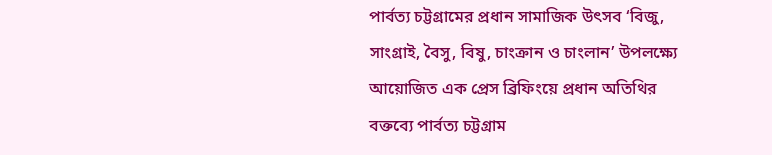পার্বত্য চট্টগ্রামের প্রধান সামাজিক উৎসব ‘বিজু, সাংগ্রাই, বৈসু, বিষু, চাংক্রান ও চাংলান’ উপলক্ষ্যে আয়োজিত এক প্রেস ব্রিফিংয়ে প্রধান অতিথির বক্তব্যে পার্বত্য চট্টগ্রাম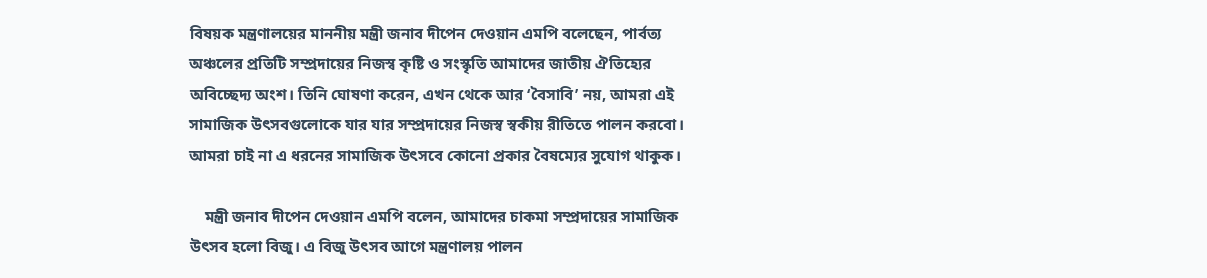বিষয়ক মন্ত্রণালয়ের মাননীয় মন্ত্রী জনাব দীপেন দেওয়ান এমপি বলেছেন, পার্বত্য অঞ্চলের প্রতিটি সম্প্রদায়ের নিজস্ব কৃষ্টি ও সংস্কৃতি আমাদের জাতীয় ঐতিহ্যের অবিচ্ছেদ্য অংশ। তিনি ঘোষণা করেন, এখন থেকে আর ‘বৈসাবি’ নয়, আমরা এই সামাজিক উৎসবগুলোকে যার যার সম্প্রদায়ের নিজস্ব স্বকীয় রীতিতে পালন করবো। আমরা চাই না এ ধরনের সামাজিক উৎসবে কোনো প্রকার বৈষম্যের সুযোগ থাকুক।

    মন্ত্রী জনাব দীপেন দেওয়ান এমপি বলেন, আমাদের চাকমা সম্প্রদায়ের সামাজিক উৎসব হলো বিজু। এ বিজু উৎসব আগে মন্ত্রণালয় পালন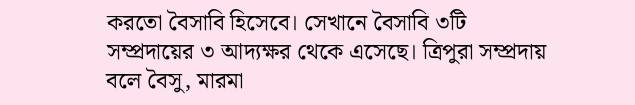করতো বৈসাবি হিসেবে। সেখানে বৈসাবি ৩টি সম্প্রদায়ের ৩ আদ্যক্ষর থেকে এসেছে। ত্রিপুরা সম্প্রদায় বলে বৈসু, মারমা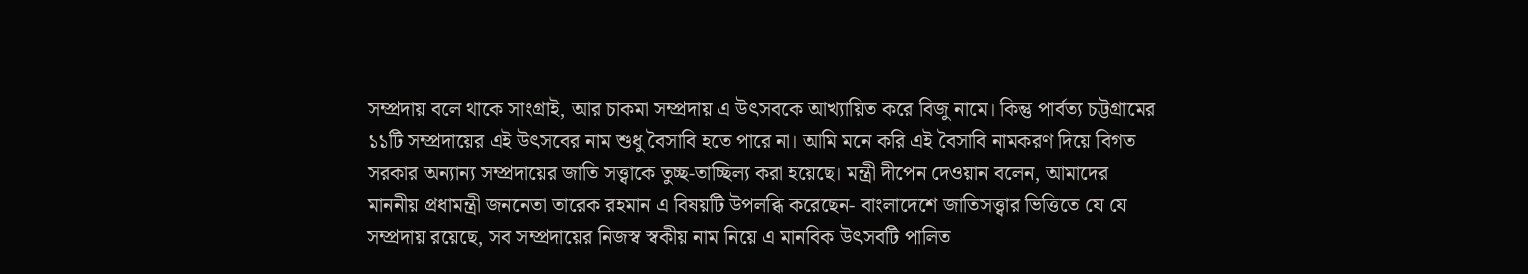সম্প্রদায় বলে থাকে সাংগ্রাই, আর চাকমা সম্প্রদায় এ উৎসবকে আখ্যায়িত করে বিজু নামে। কিন্তু পার্বত্য চট্টগ্রামের ১১টি সম্প্রদায়ের এই উৎসবের নাম শুধু বৈসাবি হতে পারে না। আমি মনে করি এই বৈসাবি নামকরণ দিয়ে বিগত সরকার অন্যান্য সম্প্রদায়ের জাতি সত্ত্বাকে তুচ্ছ-তাচ্ছিল্য করা হয়েছে। মন্ত্রী দীপেন দেওয়ান বলেন, আমাদের মাননীয় প্রধামন্ত্রী জননেতা তারেক রহমান এ বিষয়টি উপলব্ধি করেছেন- বাংলাদেশে জাতিসত্ত্বার ভিত্তিতে যে যে সম্প্রদায় রয়েছে, সব সম্প্রদায়ের নিজস্ব স্বকীয় নাম নিয়ে এ মানবিক উৎসবটি পালিত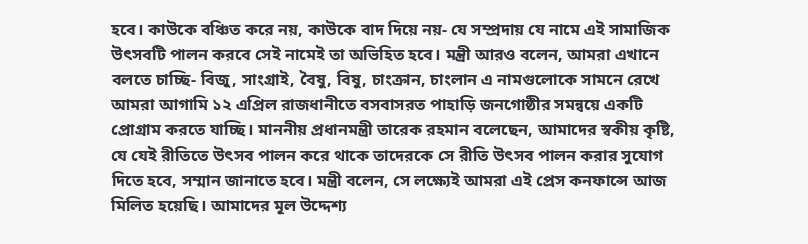হবে। কাউকে বঞ্চিত করে নয়, কাউকে বাদ দিয়ে নয়- যে সম্প্রদায় যে নামে এই সামাজিক উৎসবটি পালন করবে সেই নামেই তা অভিহিত হবে। মন্ত্রী আরও বলেন, আমরা এখানে বলতে চাচ্ছি- বিজু, সাংগ্রাই, বৈষু, বিষু, চাংক্রান, চাংলান এ নামগুলোকে সামনে রেখে আমরা আগামি ১২ এপ্রিল রাজধানীতে বসবাসরত পাহাড়ি জনগোষ্ঠীর সমন্বয়ে একটি প্রোগ্রাম করতে যাচ্ছি। মাননীয় প্রধানমন্ত্রী তারেক রহমান বলেছেন, আমাদের স্বকীয় কৃষ্টি, যে যেই রীতিতে উৎসব পালন করে থাকে তাদেরকে সে রীতি উৎসব পালন করার সুযোগ দিতে হবে, সম্মান জানাতে হবে। মন্ত্রী বলেন, সে লক্ষ্যেই আমরা এই প্রেস কনফান্সে আজ মিলিত হয়েছি। আমাদের মূল উদ্দেশ্য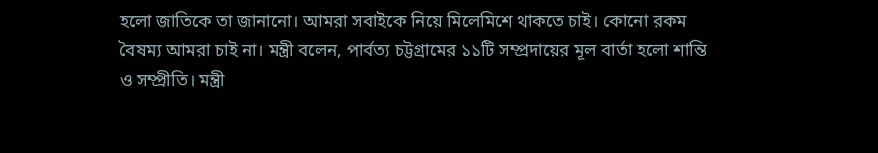হলো জাতিকে তা জানানো। আমরা সবাইকে নিয়ে মিলেমিশে থাকতে চাই। কোনো রকম বৈষম্য আমরা চাই না। মন্ত্রী বলেন, পার্বত্য চট্টগ্রামের ১১টি সম্প্রদায়ের মূল বার্তা হলো শান্তি ও সম্প্রীতি। মন্ত্রী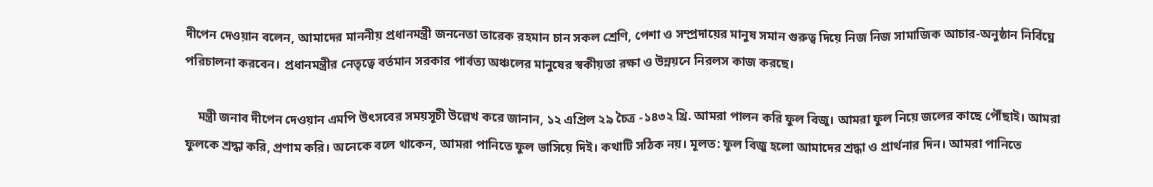দীপেন দেওয়ান বলেন, আমাদের মাননীয় প্রধানমন্ত্রী জননেতা তারেক রহমান চান সকল শ্রেণি, পেশা ও সম্প্রদায়ের মানুষ সমান গুরুত্ব দিয়ে নিজ নিজ সামাজিক আচার-অনুষ্ঠান নির্বিঘ্নে পরিচালনা করবেন। প্রধানমন্ত্রীর নেতৃত্বে বর্তমান সরকার পার্বত্য অঞ্চলের মানুষের স্বকীয়তা রক্ষা ও উন্নয়নে নিরলস কাজ করছে।

    মন্ত্রী জনাব দীপেন দেওয়ান এমপি উৎসবের সময়সূচী উল্লেখ করে জানান, ১২ এপ্রিল ২৯ চৈত্র -১৪৩২ খ্রি. আমরা পালন করি ফুল বিজু। আমরা ফুল নিয়ে জলের কাছে পৌঁছাই। আমরা ফুলকে শ্রদ্ধা করি, প্রণাম করি। অনেকে বলে থাকেন, আমরা পানিতে ফুল ভাসিয়ে দিই। কথাটি সঠিক নয়। মূলত: ফুল বিজু হলো আমাদের শ্রদ্ধা ও প্রার্থনার দিন। আমরা পানিতে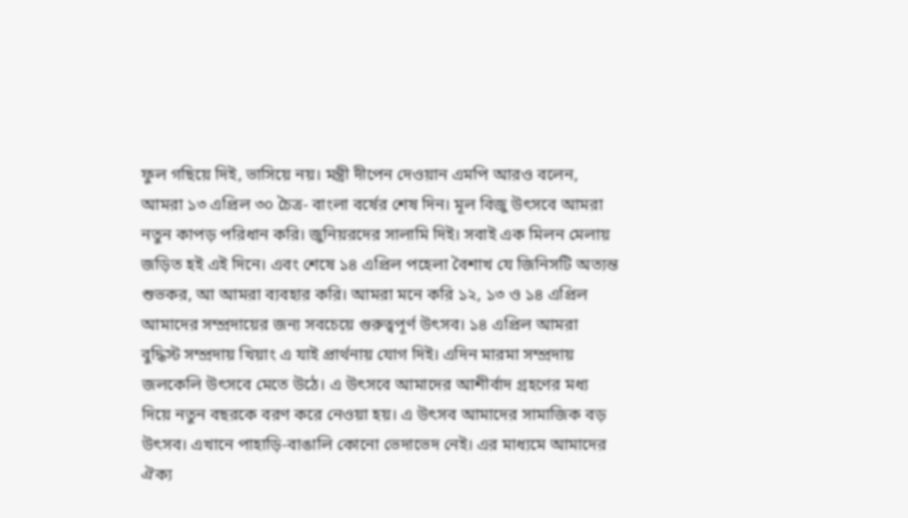ফুল গছিয়ে দিই, ভাসিয়ে নয়। মন্ত্রী দীপেন দেওয়ান এমপি আরও বলেন, আমরা ১৩ এপ্রিল ৩০ চৈত্র- বাংলা বর্ষের শেষ দিন। মূল বিজু উৎসবে আমরা নতুন কাপড় পরিধান করি। জুনিয়রদের সালামি দিই। সবাই এক মিলন মেলায় জড়িত হই এই দিনে। এবং শেষে ১৪ এপ্রিল পহেলা বৈশাখ যে জিনিসটি অত্যন্ত শুভকর, আ আমরা ব্যবহার করি। আমরা মনে করি ১২, ১৩ ও ১৪ এপ্রিল আমাদের সম্প্রদায়ের জন্য সবচেয়ে গুরুত্বপূর্ণ উৎসব। ১৪ এপ্রিল আমরা বুদ্ধিস্ট সম্প্রদায় খিয়াং এ যাই প্রার্থনায় যোগ দিই। এদিন মারমা সম্প্রদায় জলকেলি উৎসবে মেতে উঠে। এ উৎসবে আমাদের আশীর্বাদ গ্রহণের মধ্য দিয়ে নতুন বছরকে বরণ করে নেওয়া হয়। এ উৎসব আমাদের সামাজিক বড় উৎসব। এখানে পাহাড়ি-বাঙালি কোনো ভেদাভেদ নেই। এর মাধ্যমে আমাদের ঐক্য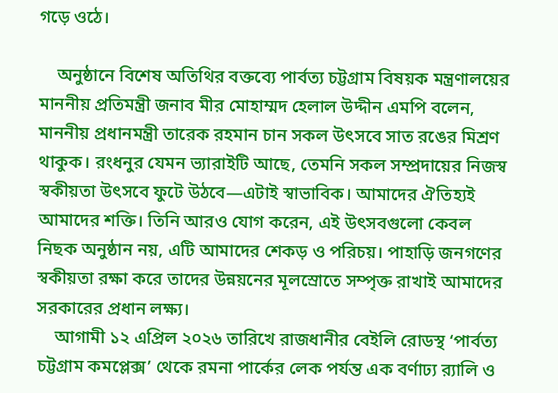গড়ে ওঠে।

    অনুষ্ঠানে বিশেষ অতিথির বক্তব্যে পার্বত্য চট্টগ্রাম বিষয়ক মন্ত্রণালয়ের মাননীয় প্রতিমন্ত্রী জনাব মীর মোহাম্মদ হেলাল উদ্দীন এমপি বলেন, মাননীয় প্রধানমন্ত্রী তারেক রহমান চান সকল উৎসবে সাত রঙের মিশ্রণ থাকুক। রংধনুর যেমন ভ্যারাইটি আছে, তেমনি সকল সম্প্রদায়ের নিজস্ব স্বকীয়তা উৎসবে ফুটে উঠবে—এটাই স্বাভাবিক। আমাদের ঐতিহ্যই আমাদের শক্তি। তিনি আরও যোগ করেন, এই উৎসবগুলো কেবল নিছক অনুষ্ঠান নয়, এটি আমাদের শেকড় ও পরিচয়। পাহাড়ি জনগণের স্বকীয়তা রক্ষা করে তাদের উন্নয়নের মূলস্রোতে সম্পৃক্ত রাখাই আমাদের সরকারের প্রধান লক্ষ্য।
    আগামী ১২ এপ্রিল ২০২৬ তারিখে রাজধানীর বেইলি রোডস্থ ‘পার্বত্য চট্টগ্রাম কমপ্লেক্স’ থেকে রমনা পার্কের লেক পর্যন্ত এক বর্ণাঢ্য র‍্যালি ও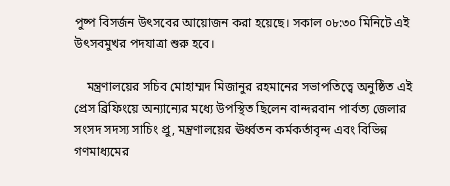পুষ্প বিসর্জন উৎসবের আয়োজন করা হয়েছে। সকাল ০৮:৩০ মিনিটে এই উৎসবমুখর পদযাত্রা শুরু হবে।

    মন্ত্রণালয়ের সচিব মোহাম্মদ মিজানুর রহমানের সভাপতিত্বে অনুষ্ঠিত এই প্রেস ব্রিফিংয়ে অন্যান্যের মধ্যে উপস্থিত ছিলেন বান্দরবান পার্বত্য জেলার সংসদ সদস্য সাচিং প্রু, মন্ত্রণালয়ের ঊর্ধ্বতন কর্মকর্তাবৃন্দ এবং বিভিন্ন গণমাধ্যমের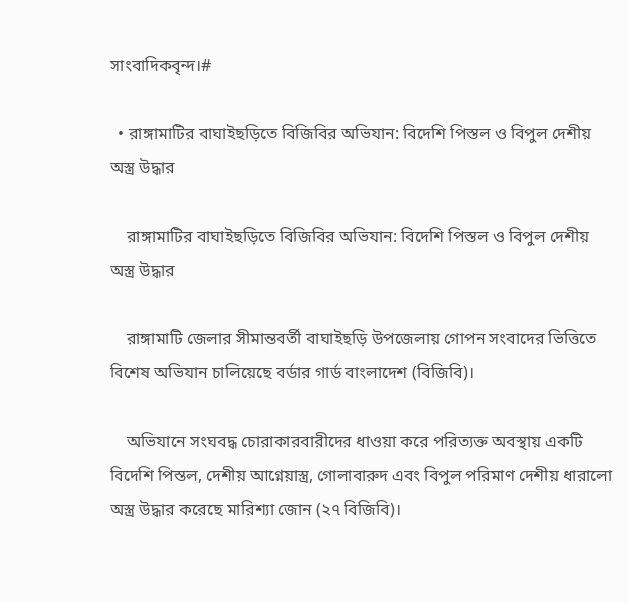সাংবাদিকবৃন্দ।#

  • রাঙ্গামাটির বাঘাইছড়িতে বিজিবির অভিযান: বিদেশি পিস্তল ও বিপুল দেশীয় অস্ত্র উদ্ধার

    রাঙ্গামাটির বাঘাইছড়িতে বিজিবির অভিযান: বিদেশি পিস্তল ও বিপুল দেশীয় অস্ত্র উদ্ধার

    রাঙ্গামাটি জেলার সীমান্তবর্তী বাঘাইছড়ি উপজেলায় গোপন সংবাদের ভিত্তিতে বিশেষ অভিযান চালিয়েছে বর্ডার গার্ড বাংলাদেশ (বিজিবি)।

    অভিযানে সংঘবদ্ধ চোরাকারবারীদের ধাওয়া করে পরিত্যক্ত অবস্থায় একটি বিদেশি পিস্তল, দেশীয় আগ্নেয়াস্ত্র, গোলাবারুদ এবং বিপুল পরিমাণ দেশীয় ধারালো অস্ত্র উদ্ধার করেছে মারিশ্যা জোন (২৭ বিজিবি)।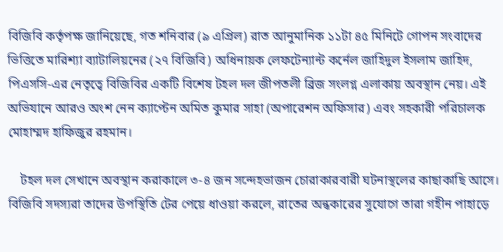বিজিবি কর্তৃপক্ষ জানিয়েছে, গত শনিবার (৯ এপ্রিল) রাত আনুমানিক ১১টা ৪৫ মিনিটে গোপন সংবাদের ভিত্তিতে মারিশ্যা ব্যাটালিয়নের (২৭ বিজিবি) অধিনায়ক লেফটেন্যান্ট কর্নেল জাহিদুল ইসলাম জাহিদ, পিএসসি-এর নেতৃত্বে বিজিবির একটি বিশেষ টহল দল জীপতলী ব্রিজ সংলগ্ন এলাকায় অবস্থান নেয়। এই অভিযানে আরও অংশ নেন ক্যাপ্টেন অমিত কুমার সাহা (অপারেশন অফিসার) এবং সহকারী পরিচালক মোহাম্মদ হাফিজুর রহমান।

    টহল দল সেখানে অবস্থান করাকালে ৩-৪ জন সন্দেহভাজন চোরাকারবারী ঘটনাস্থলের কাছাকাছি আসে। বিজিবি সদস্যরা তাদের উপস্থিতি টের পেয়ে ধাওয়া করলে, রাতের অন্ধকারের সুযোগে তারা গহীন পাহাড়ে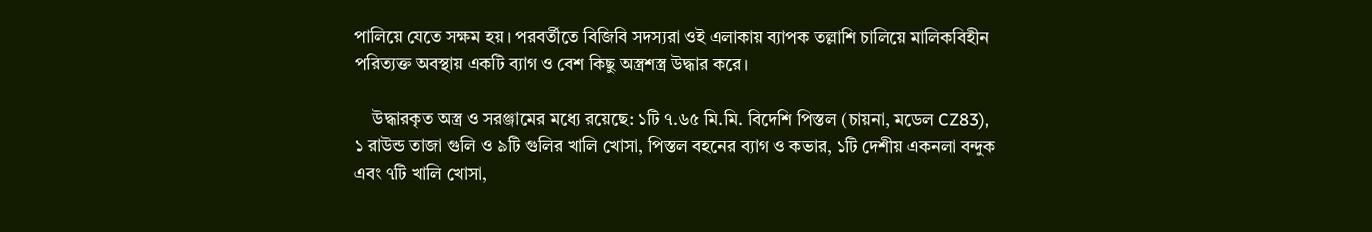পালিয়ে যেতে সক্ষম হয়। পরবর্তীতে বিজিবি সদস্যরা ওই এলাকায় ব্যাপক তল্লাশি চালিয়ে মালিকবিহীন পরিত্যক্ত অবস্থায় একটি ব্যাগ ও বেশ কিছু অস্ত্রশস্ত্র উদ্ধার করে।

    উদ্ধারকৃত অস্ত্র ও সরঞ্জামের মধ্যে রয়েছে: ১টি ৭.৬৫ মি.মি. বিদেশি পিস্তল (চায়না, মডেল CZ83), ১ রাউন্ড তাজা গুলি ও ৯টি গুলির খালি খোসা, পিস্তল বহনের ব্যাগ ও কভার, ১টি দেশীয় একনলা বন্দুক এবং ৭টি খালি খোসা,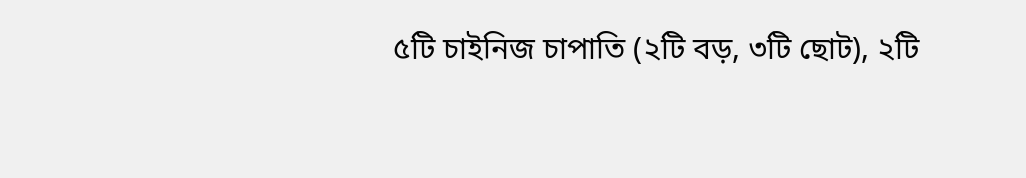৫টি চাইনিজ চাপাতি (২টি বড়, ৩টি ছোট), ২টি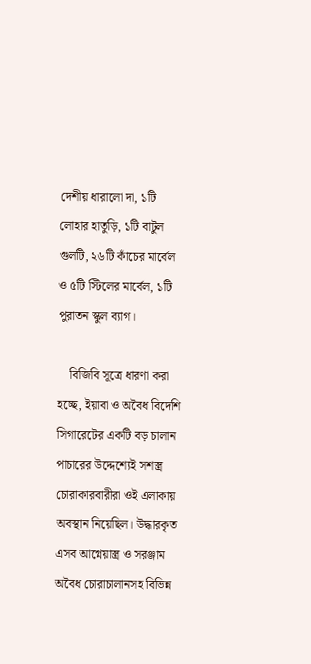দেশীয় ধারালো দা, ১টি লোহার হাতুড়ি, ১টি বাটুল গুলটি, ২৬টি কাঁচের মার্বেল ও ৫টি স্টিলের মার্বেল, ১টি পুরাতন স্কুল ব্যাগ।

    বিজিবি সূত্রে ধারণা করা হচ্ছে, ইয়াবা ও অবৈধ বিদেশি সিগারেটের একটি বড় চালান পাচারের উদ্দেশ্যেই সশস্ত্র চোরাকারবারীরা ওই এলাকায় অবস্থান নিয়েছিল। উদ্ধারকৃত এসব আগ্নেয়াস্ত্র ও সরঞ্জাম অবৈধ চোরাচালানসহ বিভিন্ন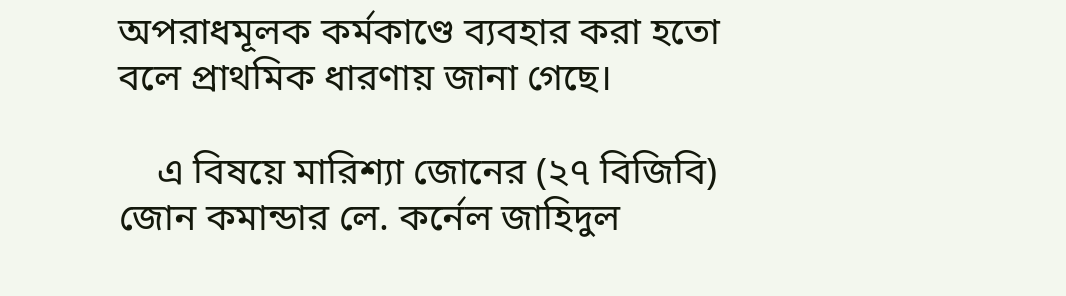অপরাধমূলক কর্মকাণ্ডে ব্যবহার করা হতো বলে প্রাথমিক ধারণায় জানা গেছে।

    এ বিষয়ে মারিশ্যা জোনের (২৭ বিজিবি) জোন কমান্ডার লে. কর্নেল জাহিদুল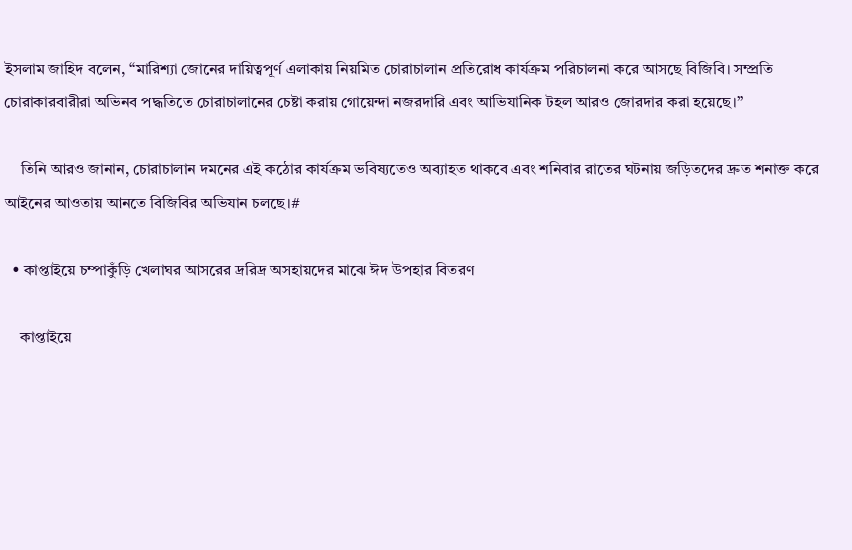ইসলাম জাহিদ বলেন, “মারিশ্যা জোনের দায়িত্বপূর্ণ এলাকায় নিয়মিত চোরাচালান প্রতিরোধ কার্যক্রম পরিচালনা করে আসছে বিজিবি। সম্প্রতি চোরাকারবারীরা অভিনব পদ্ধতিতে চোরাচালানের চেষ্টা করায় গোয়েন্দা নজরদারি এবং আভিযানিক টহল আরও জোরদার করা হয়েছে।”

    তিনি আরও জানান, চোরাচালান দমনের এই কঠোর কার্যক্রম ভবিষ্যতেও অব্যাহত থাকবে এবং শনিবার রাতের ঘটনায় জড়িতদের দ্রুত শনাক্ত করে আইনের আওতায় আনতে বিজিবির অভিযান চলছে।#

  • কাপ্তাইয়ে চম্পাকুঁড়ি খেলাঘর আসরের দ্ররিদ্র অসহায়দের মাঝে ঈদ উপহার বিতরণ

    কাপ্তাইয়ে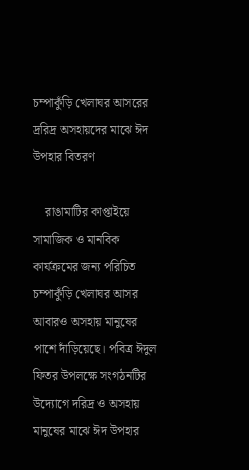চম্পাকুঁড়ি খেলাঘর আসরের দ্ররিদ্র অসহায়দের মাঝে ঈদ উপহার বিতরণ

    রাঙামাটির কাপ্তাইয়ে সামাজিক ও মানবিক কার্যক্রমের জন্য পরিচিত চম্পাকুঁড়ি খেলাঘর আসর আবারও অসহায় মানুষের পাশে দাঁড়িয়েছে। পবিত্র ঈদুল ফিতর উপলক্ষে সংগঠনটির উদ্যোগে দরিদ্র ও অসহায় মানুষের মাঝে ঈদ উপহার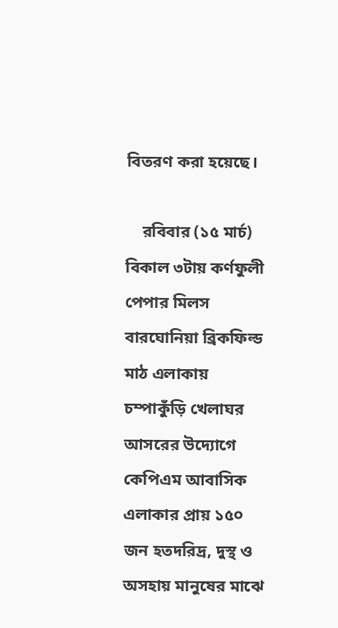বিতরণ করা হয়েছে।

    রবিবার (১৫ মার্চ) বিকাল ৩টায় কর্ণফুলী পেপার মিলস বারঘোনিয়া ব্রিকফিল্ড মাঠ এলাকায় চম্পাকুঁড়ি খেলাঘর আসরের উদ্যোগে কেপিএম আবাসিক এলাকার প্রায় ১৫০ জন হতদরিদ্র, দুস্থ ও অসহায় মানুষের মাঝে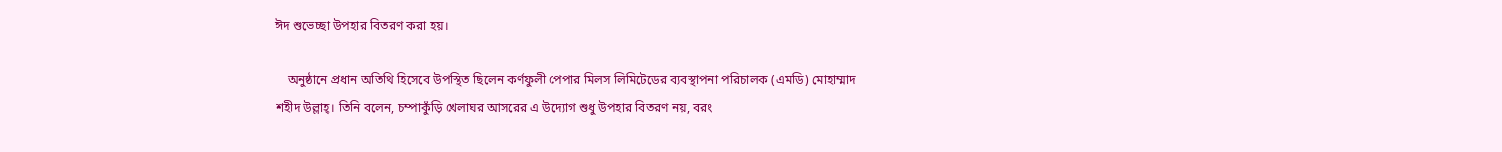ঈদ শুভেচ্ছা উপহার বিতরণ করা হয়।

    অনুষ্ঠানে প্রধান অতিথি হিসেবে উপস্থিত ছিলেন কর্ণফুলী পেপার মিলস লিমিটেডের ব্যবস্থাপনা পরিচালক (এমডি) মোহাম্মাদ শহীদ উল্লাহ্। তিনি বলেন, চম্পাকুঁড়ি খেলাঘর আসরের এ উদ্যোগ শুধু উপহার বিতরণ নয়, বরং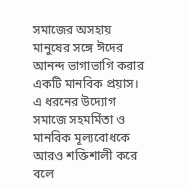সমাজের অসহায় মানুষের সঙ্গে ঈদের আনন্দ ভাগাভাগি করার একটি মানবিক প্রয়াস। এ ধরনের উদ্যোগ সমাজে সহমর্মিতা ও মানবিক মূল্যবোধকে আরও শক্তিশালী করে বলে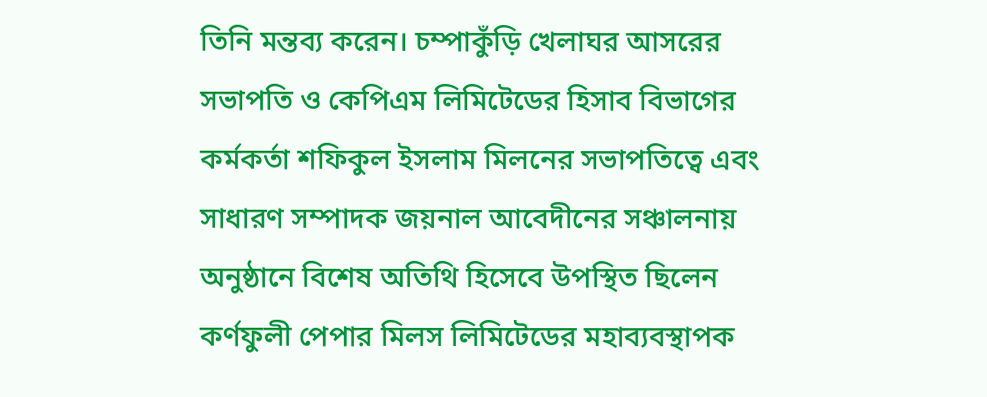তিনি মন্তব্য করেন। চম্পাকুঁড়ি খেলাঘর আসরের সভাপতি ও কেপিএম লিমিটেডের হিসাব বিভাগের কর্মকর্তা শফিকুল ইসলাম মিলনের সভাপতিত্বে এবং সাধারণ সম্পাদক জয়নাল আবেদীনের সঞ্চালনায় অনুষ্ঠানে বিশেষ অতিথি হিসেবে উপস্থিত ছিলেন কর্ণফুলী পেপার মিলস লিমিটেডের মহাব্যবস্থাপক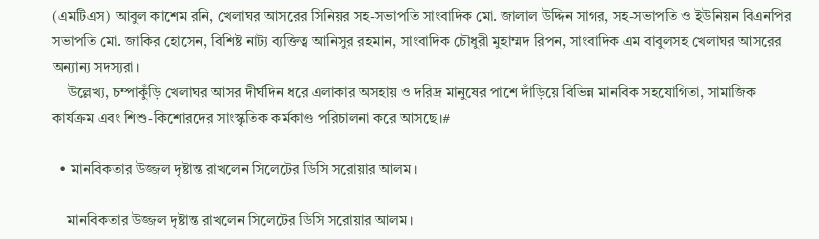(এমটিএস) আবুল কাশেম রনি, খেলাঘর আসরের সিনিয়র সহ-সভাপতি সাংবাদিক মো. জালাল উদ্দিন সাগর, সহ-সভাপতি ও ইউনিয়ন বিএনপির সভাপতি মো. জাকির হোসেন, বিশিষ্ট নাট্য ব্যক্তিত্ব আনিসুর রহমান, সাংবাদিক চৌধুরী মুহাম্মদ রিপন, সাংবাদিক এম বাবুলসহ খেলাঘর আসরের অন্যান্য সদস্যরা।
    উল্লেখ্য, চম্পাকুঁড়ি খেলাঘর আসর দীর্ঘদিন ধরে এলাকার অসহায় ও দরিদ্র মানুষের পাশে দাঁড়িয়ে বিভিন্ন মানবিক সহযোগিতা, সামাজিক কার্যক্রম এবং শিশু-কিশোরদের সাংস্কৃতিক কর্মকাণ্ড পরিচালনা করে আসছে।#

  • মানবিকতার উজ্জল দৃষ্টান্ত রাখলেন সিলেটের ডিসি সরোয়ার আলম।

    মানবিকতার উজ্জল দৃষ্টান্ত রাখলেন সিলেটের ডিসি সরোয়ার আলম।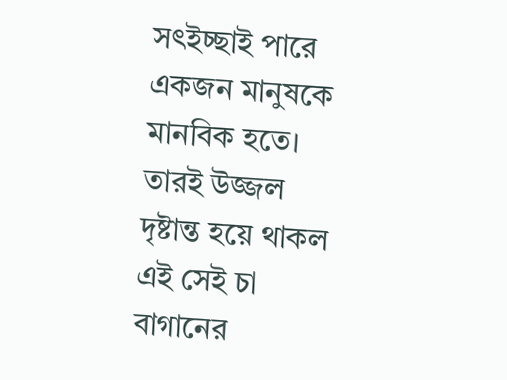সৎইচ্ছাই পারে একজন মানুষকে মানবিক হতে। তারই উজ্জল দৃষ্টান্ত হয়ে থাকল এই সেই চা বাগানের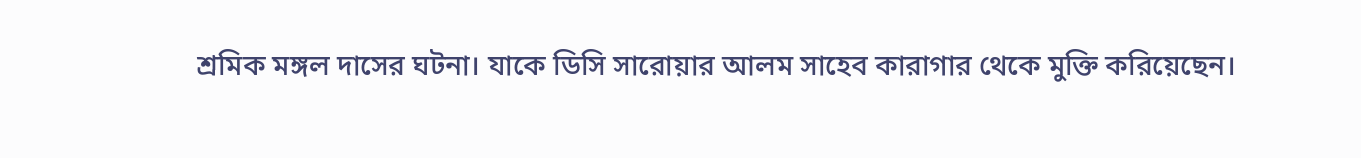শ্রমিক মঙ্গল দাসের ঘটনা। যাকে ডিসি সারোয়ার আলম সাহেব কারাগার থেকে মুক্তি করিয়েছেন।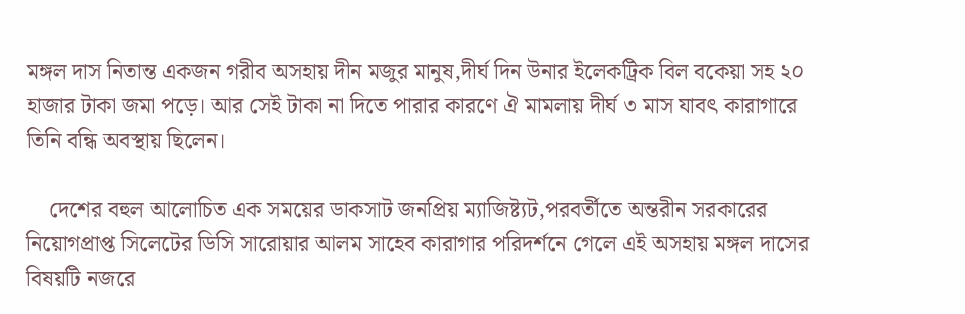মঙ্গল দাস নিতান্ত একজন গরীব অসহায় দীন মজুর মানুষ,দীর্ঘ দিন উনার ইলেকট্রিক বিল বকেয়া সহ ২০ হাজার টাকা জমা পড়ে। আর সেই টাকা না দিতে পারার কারণে ঐ মামলায় দীর্ঘ ৩ মাস যাবৎ কারাগারে তিনি বন্ধি অবস্থায় ছিলেন।

    দেশের বহুল আলোচিত এক সময়ের ডাকসাট জনপ্রিয় ম্যাজিষ্ট্যট,পরবর্তীতে অন্তরীন সরকারের নিয়োগপ্রাপ্ত সিলেটের ডিসি সারোয়ার আলম সাহেব কারাগার পরিদর্শনে গেলে এই অসহায় মঙ্গল দাসের বিষয়টি নজরে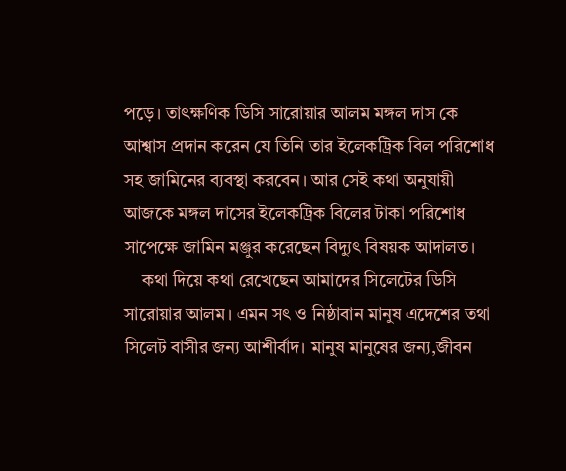পড়ে। তাৎক্ষণিক ডিসি সারোয়ার আলম মঙ্গল দাস কে আশ্বাস প্রদান করেন যে তিনি তার ইলেকট্রিক বিল পরিশোধ সহ জামিনের ব্যবস্থা করবেন। আর সেই কথা অনুযায়ী আজকে মঙ্গল দাসের ইলেকট্রিক বিলের টাকা পরিশোধ সাপেক্ষে জামিন মঞ্জুর করেছেন বিদ্যুৎ বিষয়ক আদালত।
    কথা দিয়ে কথা রেখেছেন আমাদের সিলেটের ডিসি সারোয়ার আলম। এমন সৎ ও নিষ্ঠাবান মানুষ এদেশের তথা সিলেট বাসীর জন্য আশীর্বাদ। মানুষ মানুষের জন্য,জীবন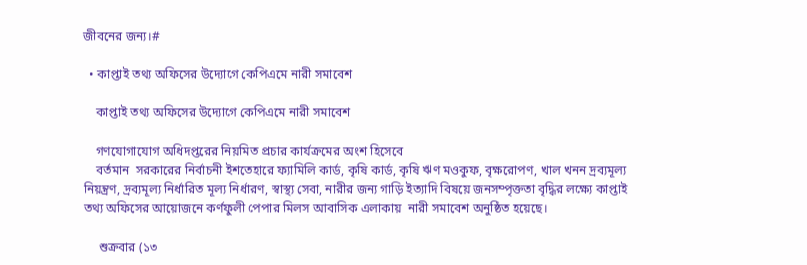জীবনের জন্য।#

  • কাপ্তাই তথ্য অফিসের উদ্যোগে কেপিএমে নারী সমাবেশ

    কাপ্তাই তথ্য অফিসের উদ্যোগে কেপিএমে নারী সমাবেশ

    গণযোগাযোগ অধিদপ্তরের নিয়মিত প্রচার কার্যক্রমের অংশ হিসেবে
    বর্তমান  সরকারের নির্বাচনী ইশতেহারে ফ্যামিলি কার্ড, কৃষি কার্ড, কৃষি ঋণ মওকুফ, বৃক্ষরোপণ, খাল খনন দ্রব্যমূল্য নিয়ন্ত্রণ, দ্রব্যমূল্য নির্ধারিত মূল্য নির্ধারণ, স্বাস্থ্য সেবা, নারীর জন্য গাড়ি ইত্যাদি বিষয়ে জনসম্পৃক্ততা বৃদ্ধির লক্ষ্যে কাপ্তাই তথ্য অফিসের আয়োজনে কর্ণফুলী পেপার মিলস আবাসিক এলাকায়  নারী সমাবেশ অনুষ্ঠিত হয়েছে।

     শুক্রবার (১৩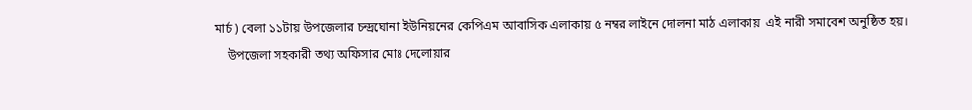মার্চ ) বেলা ১১টায় উপজেলার চন্দ্রঘোনা ইউনিয়নের কেপিএম আবাসিক এলাকায় ৫ নম্বর লাইনে দোলনা মাঠ এলাকায়  এই নারী সমাবেশ অনুষ্ঠিত হয়।
    উপজেলা সহকারী তথ্য অফিসার মোঃ দেলোয়ার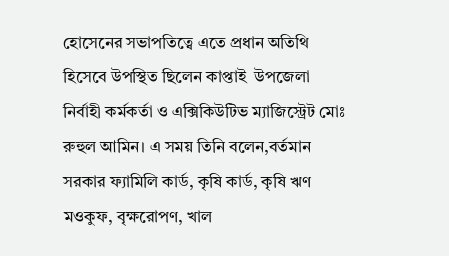হোসেনের সভাপতিত্বে এতে প্রধান অতিথি হিসেবে উপস্থিত ছিলেন কাপ্তাই  উপজেলা নির্বাহী কর্মকর্তা ও এক্সিকিউটিভ ম্যাজিস্ট্রেট মোঃ রুহুল আমিন। এ সময় তিনি বলেন,বর্তমান  সরকার ফ্যামিলি কার্ড, কৃষি কার্ড, কৃষি ঋণ মওকুফ, বৃক্ষরোপণ, খাল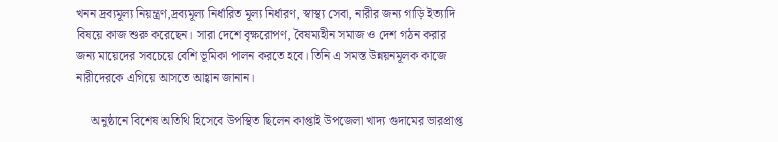খনন দ্রব্যমূল্য নিয়ন্ত্রণ,দ্রব্যমূল্য নির্ধারিত মূল্য নির্ধারণ, স্বাস্থ্য সেবা, নারীর জন্য গাড়ি ইত্যাদি বিষয়ে কাজ শুরু করেছেন। সারা দেশে বৃক্ষরোপণ, বৈষম্যহীন সমাজ ও দেশ গঠন করার জন্য মায়েদের সবচেয়ে বেশি ভূমিকা পালন করতে হবে। তিনি এ সমস্ত উন্নয়নমূলক কাজে নারীদেরকে এগিয়ে আসতে আহ্বান জানান।

     অনুষ্ঠানে বিশেষ অতিথি হিসেবে উপস্থিত ছিলেন কাপ্তাই উপজেলা খাদ্য গুদামের ভারপ্রাপ্ত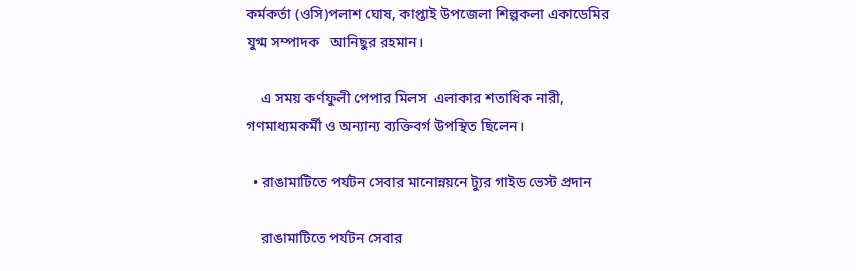কর্মকর্তা (ওসি)পলাশ ঘোষ, কাপ্তাই উপজেলা শিল্পকলা একাডেমির যুগ্ম সম্পাদক   আনিছুর রহমান।

    এ সময় কর্ণফুলী পেপার মিলস  এলাকার শতাধিক নারী, গণমাধ্যমকর্মী ও অন্যান্য ব্যক্তিবর্গ উপস্থিত ছিলেন।

  • রাঙামাটিতে পর্যটন সেবার মানোন্নয়নে ট্যুর গাইড ভেস্ট প্রদান

    রাঙামাটিতে পর্যটন সেবার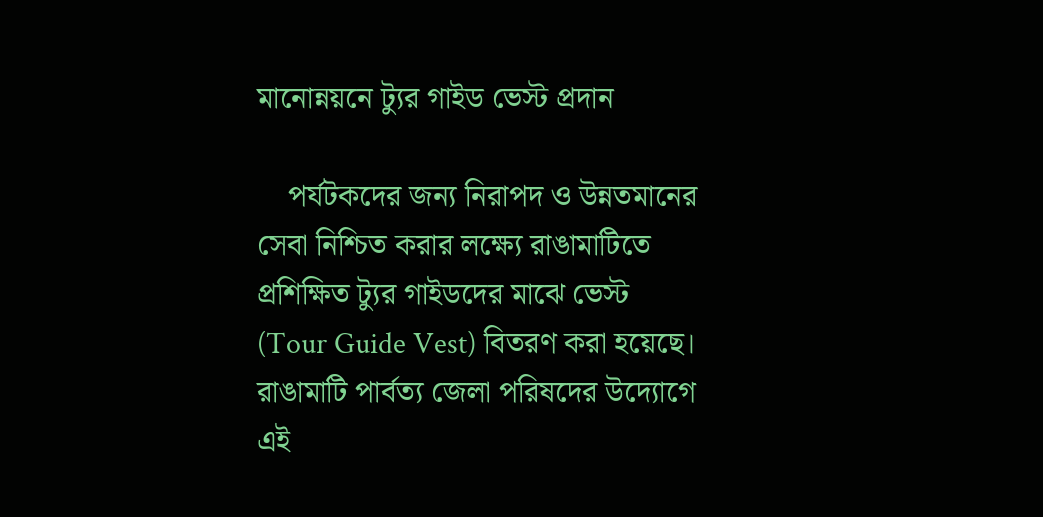মানোন্নয়নে ট্যুর গাইড ভেস্ট প্রদান

    পর্যটকদের জন্য নিরাপদ ও উন্নতমানের সেবা নিশ্চিত করার লক্ষ্যে রাঙামাটিতে প্রশিক্ষিত ট্যুর গাইডদের মাঝে ভেস্ট (Tour Guide Vest) বিতরণ করা হয়েছে। রাঙামাটি পার্বত্য জেলা পরিষদের উদ্যোগে এই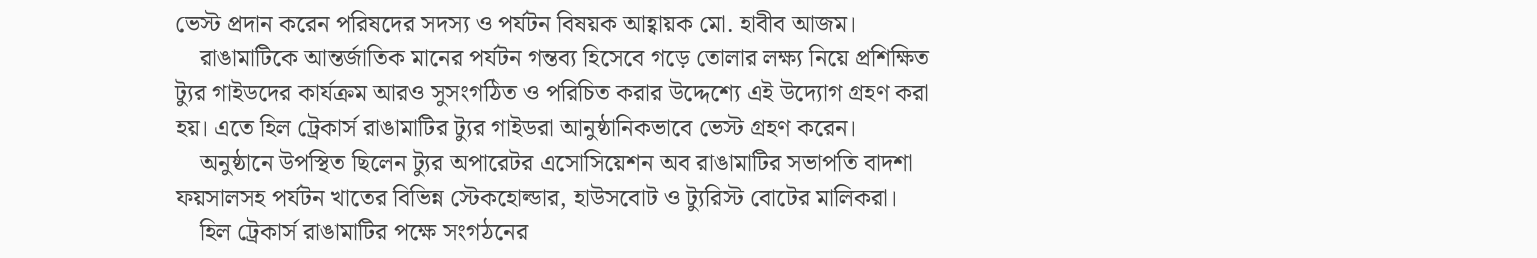ভেস্ট প্রদান করেন পরিষদের সদস্য ও পর্যটন বিষয়ক আহ্বায়ক মো. হাবীব আজম।
    রাঙামাটিকে আন্তর্জাতিক মানের পর্যটন গন্তব্য হিসেবে গড়ে তোলার লক্ষ্য নিয়ে প্রশিক্ষিত ট্যুর গাইডদের কার্যক্রম আরও সুসংগঠিত ও পরিচিত করার উদ্দেশ্যে এই উদ্যোগ গ্রহণ করা হয়। এতে হিল ট্রেকার্স রাঙামাটির ট্যুর গাইডরা আনুষ্ঠানিকভাবে ভেস্ট গ্রহণ করেন।
    অনুষ্ঠানে উপস্থিত ছিলেন ট্যুর অপারেটর এসোসিয়েশন অব রাঙামাটির সভাপতি বাদশা ফয়সালসহ পর্যটন খাতের বিভিন্ন স্টেকহোল্ডার, হাউসবোট ও ট্যুরিস্ট বোটের মালিকরা।
    হিল ট্রেকার্স রাঙামাটির পক্ষে সংগঠনের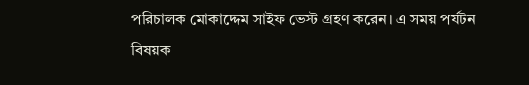পরিচালক মোকাদ্দেম সাইফ ভেস্ট গ্রহণ করেন। এ সময় পর্যটন বিষয়ক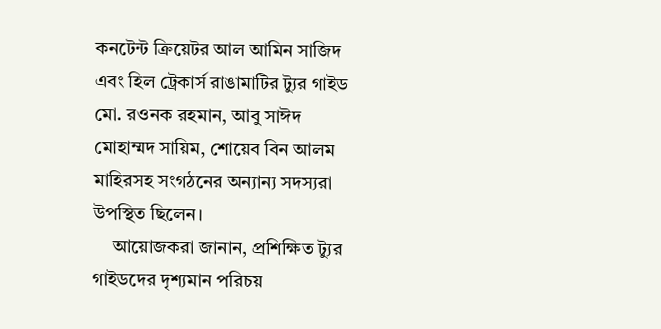কনটেন্ট ক্রিয়েটর আল আমিন সাজিদ এবং হিল ট্রেকার্স রাঙামাটির ট্যুর গাইড মো. রওনক রহমান, আবু সাঈদ মোহাম্মদ সায়িম, শোয়েব বিন আলম মাহিরসহ সংগঠনের অন্যান্য সদস্যরা উপস্থিত ছিলেন।
    আয়োজকরা জানান, প্রশিক্ষিত ট্যুর গাইডদের দৃশ্যমান পরিচয়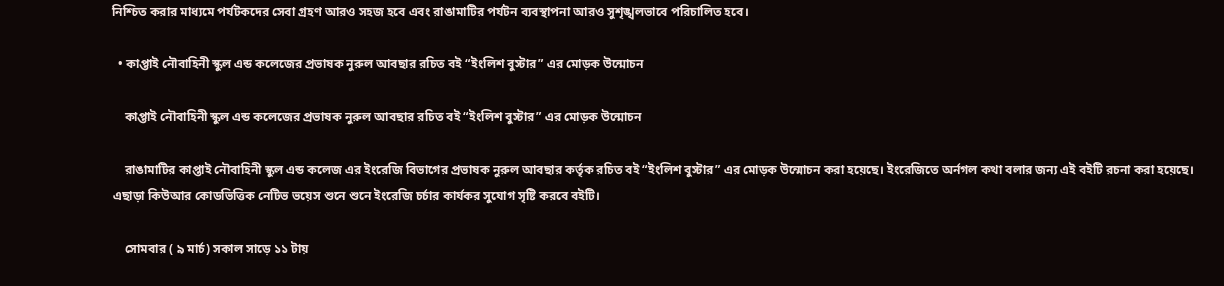নিশ্চিত করার মাধ্যমে পর্যটকদের সেবা গ্রহণ আরও সহজ হবে এবং রাঙামাটির পর্যটন ব্যবস্থাপনা আরও সুশৃঙ্খলভাবে পরিচালিত হবে।

  • কাপ্তাই নৌবাহিনী স্কুল এন্ড কলেজের প্রভাষক নুরুল আবছার রচিত বই “ইংলিশ বুস্টার” এর মোড়ক উন্মোচন

    কাপ্তাই নৌবাহিনী স্কুল এন্ড কলেজের প্রভাষক নুরুল আবছার রচিত বই “ইংলিশ বুস্টার” এর মোড়ক উন্মোচন

    রাঙামাটির কাপ্তাই নৌবাহিনী স্কুল এন্ড কলেজ এর ইংরেজি বিভাগের প্রভাষক নুরুল আবছার কর্তৃক রচিত বই “ইংলিশ বুস্টার” এর মোড়ক উন্মোচন করা হয়েছে। ইংরেজিতে অর্নগল কথা বলার জন্য এই বইটি রচনা করা হয়েছে। এছাড়া কিউআর কোডভিত্তিক নেটিভ ভয়েস শুনে শুনে ইংরেজি চর্চার কার্যকর সুযোগ সৃষ্টি করবে বইটি।

    সোমবার ( ৯ মার্চ) সকাল সাড়ে ১১ টায়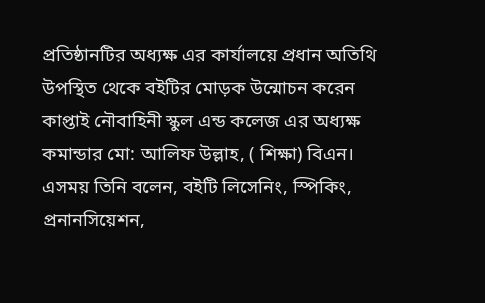প্রতিষ্ঠানটির অধ্যক্ষ এর কার্যালয়ে প্রধান অতিথি উপস্থিত থেকে বইটির মোড়ক উন্মোচন করেন কাপ্তাই নৌবাহিনী স্কুল এন্ড কলেজ এর অধ্যক্ষ কমান্ডার মো: আলিফ উল্লাহ, ( শিক্ষা) বিএন। এসময় তিনি বলেন, বইটি লিসেনিং, স্পিকিং, প্রনানসিয়েশন,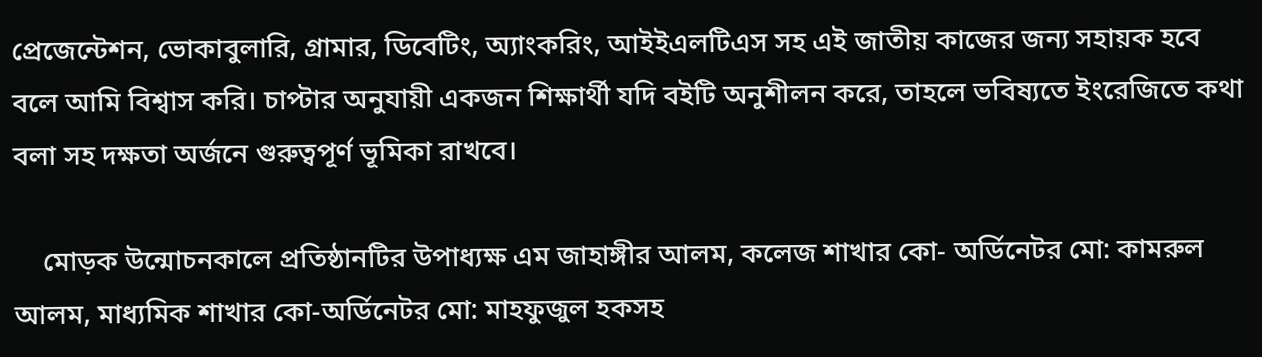প্রেজেন্টেশন, ভোকাবুলারি, গ্রামার, ডিবেটিং, অ্যাংকরিং, আইইএলটিএস সহ এই জাতীয় কাজের জন্য সহায়ক হবে বলে আমি বিশ্বাস করি। চাপ্টার অনুযায়ী একজন শিক্ষার্থী যদি বইটি অনুশীলন করে, তাহলে ভবিষ্যতে ইংরেজিতে কথা বলা সহ দক্ষতা অর্জনে গুরুত্বপূর্ণ ভূমিকা রাখবে।

    মোড়ক উন্মোচনকালে প্রতিষ্ঠানটির উপাধ্যক্ষ এম জাহাঙ্গীর আলম, কলেজ শাখার কো- অর্ডিনেটর মো: কামরুল আলম, মাধ্যমিক শাখার কো-অর্ডিনেটর মো: মাহফুজুল হকসহ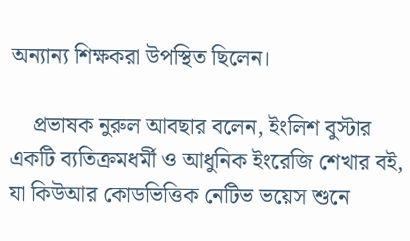অন্যান্য শিক্ষকরা উপস্থিত ছিলেন।

    প্রভাষক নুরুল আবছার বলেন, ইংলিশ বুস্টার একটি ব্যতিক্রমধর্মী ও আধুনিক ইংরেজি শেখার বই, যা কিউআর কোডভিত্তিক নেটিভ ভয়েস শুনে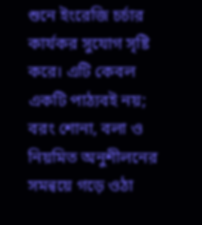শুনে ইংরেজি চর্চার কার্যকর সুযোগ সৃষ্টি করে। এটি কেবল একটি পাঠ্যবই নয়; বরং শোনা, বলা ও নিয়মিত অনুশীলনের সমন্বয়ে গড়ে ওঠা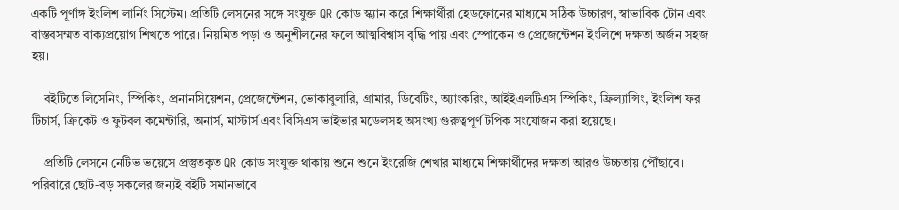একটি পূর্ণাঙ্গ ইংলিশ লার্নিং সিস্টেম। প্রতিটি লেসনের সঙ্গে সংযুক্ত QR কোড স্ক্যান করে শিক্ষার্থীরা হেডফোনের মাধ্যমে সঠিক উচ্চারণ, স্বাভাবিক টোন এবং বাস্তবসম্মত বাক্যপ্রয়োগ শিখতে পারে। নিয়মিত পড়া ও অনুশীলনের ফলে আত্মবিশ্বাস বৃদ্ধি পায় এবং স্পোকেন ও প্রেজেন্টেশন ইংলিশে দক্ষতা অর্জন সহজ হয়।

    বইটিতে লিসেনিং, স্পিকিং, প্রনানসিয়েশন, প্রেজেন্টেশন, ভোকাবুলারি, গ্রামার, ডিবেটিং, অ্যাংকরিং, আইইএলটিএস স্পিকিং, ফ্রিল্যান্সিং, ইংলিশ ফর টিচার্স, ক্রিকেট ও ফুটবল কমেন্টারি, অনার্স, মাস্টার্স এবং বিসিএস ভাইভার মডেলসহ অসংখ্য গুরুত্বপূর্ণ টপিক সংযোজন করা হয়েছে।

    প্রতিটি লেসনে নেটিভ ভয়েসে প্রস্তুতকৃত QR কোড সংযুক্ত থাকায় শুনে শুনে ইংরেজি শেখার মাধ্যমে শিক্ষার্থীদের দক্ষতা আরও উচ্চতায় পৌঁছাবে। পরিবারে ছোট-বড় সকলের জন্যই বইটি সমানভাবে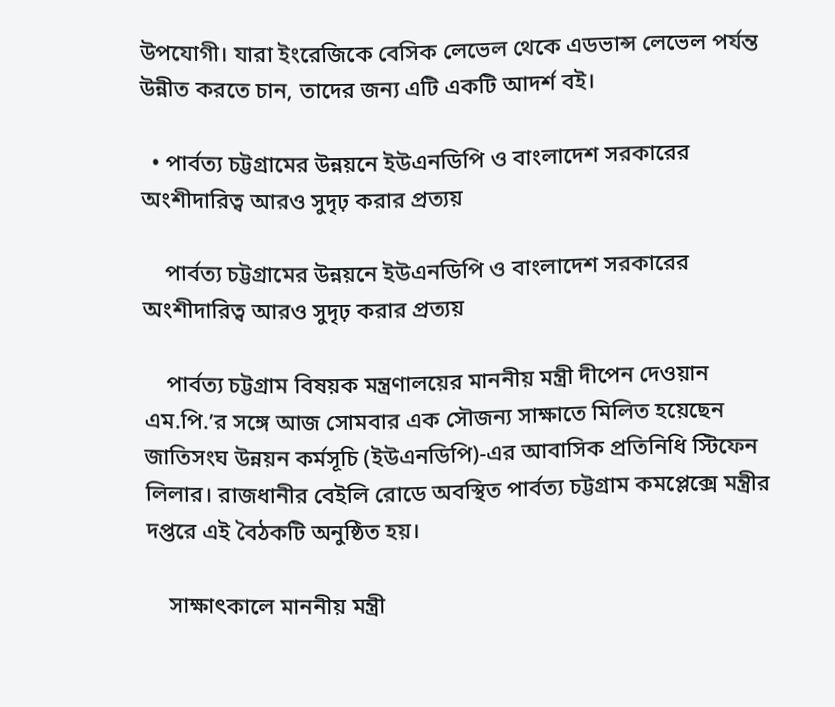উপযোগী। যারা ইংরেজিকে বেসিক লেভেল থেকে এডভান্স লেভেল পর্যন্ত উন্নীত করতে চান, তাদের জন্য এটি একটি আদর্শ বই।

  • পার্বত্য চট্টগ্রামের উন্নয়নে ইউএনডিপি ও বাংলাদেশ সরকারের অংশীদারিত্ব আরও সুদৃঢ় করার প্রত্যয়

    পার্বত্য চট্টগ্রামের উন্নয়নে ইউএনডিপি ও বাংলাদেশ সরকারের অংশীদারিত্ব আরও সুদৃঢ় করার প্রত্যয়

    পার্বত্য চট্টগ্রাম বিষয়ক মন্ত্রণালয়ের মাননীয় মন্ত্রী দীপেন দেওয়ান এম.পি.’র সঙ্গে আজ সোমবার এক সৌজন্য সাক্ষাতে মিলিত হয়েছেন জাতিসংঘ উন্নয়ন কর্মসূচি (ইউএনডিপি)-এর আবাসিক প্রতিনিধি স্টিফেন লিলার। রাজধানীর বেইলি রোডে অবস্থিত পার্বত্য চট্টগ্রাম কমপ্লেক্সে মন্ত্রীর দপ্তরে এই বৈঠকটি অনুষ্ঠিত হয়।

    সাক্ষাৎকালে মাননীয় মন্ত্রী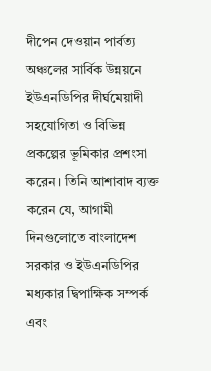দীপেন দেওয়ান পার্বত্য অঞ্চলের সার্বিক উন্নয়নে ইউএনডিপির দীর্ঘমেয়াদী সহযোগিতা ও বিভিন্ন প্রকল্পের ভূমিকার প্রশংসা করেন। তিনি আশাবাদ ব্যক্ত করেন যে, আগামী দিনগুলোতে বাংলাদেশ সরকার ও ইউএনডিপির মধ্যকার দ্বিপাক্ষিক সম্পর্ক এবং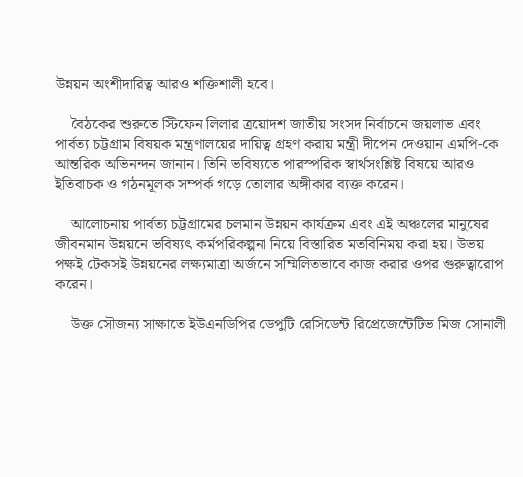উন্নয়ন অংশীদারিত্ব আরও শক্তিশালী হবে।

    বৈঠকের শুরুতে স্টিফেন লিলার ত্রয়োদশ জাতীয় সংসদ নির্বাচনে জয়লাভ এবং পার্বত্য চট্টগ্রাম বিষয়ক মন্ত্রণালয়ের দায়িত্ব গ্রহণ করায় মন্ত্রী দীপেন দেওয়ান এমপি-কে আন্তরিক অভিনন্দন জানান। তিনি ভবিষ্যতে পারস্পরিক স্বার্থসংশ্লিষ্ট বিষয়ে আরও ইতিবাচক ও গঠনমূলক সম্পর্ক গড়ে তোলার অঙ্গীকার ব্যক্ত করেন।

    আলোচনায় পার্বত্য চট্টগ্রামের চলমান উন্নয়ন কার্যক্রম এবং এই অঞ্চলের মানুষের জীবনমান উন্নয়নে ভবিষ্যৎ কর্মপরিকল্পনা নিয়ে বিস্তারিত মতবিনিময় করা হয়। উভয় পক্ষই টেকসই উন্নয়নের লক্ষ্যমাত্রা অর্জনে সম্মিলিতভাবে কাজ করার ওপর গুরুত্বারোপ করেন।

    উক্ত সৌজন্য সাক্ষাতে ইউএনডিপির ডেপুটি রেসিডেন্ট রিপ্রেজেন্টেটিভ মিজ সোনালী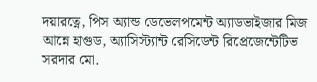দয়ারত্নে, পিস অ্যান্ড ডেভেলপমেন্ট অ্যাডভাইজার মিজ আন্নে হাগুড, অ্যাসিস্ট্যান্ট রেসিডেন্ট রিপ্রেজেন্টেটিভ সরদার মো.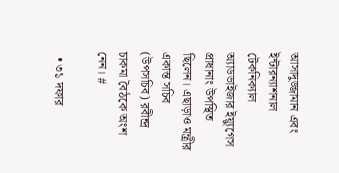আসাদুজ্জামান এবং ইন্টারন্যাশনাল টেকনিক্যাল অ্যাডভাইজার ইয়্যুগেস প্রাধানাং উপস্থিত ছিলেন। এছাড়াও মন্ত্রীর একান্ত সচিব (উপসচিব) রবীন্দ্র চাকমা বৈঠকে অংশ নেন। #

  • ৩১ দফার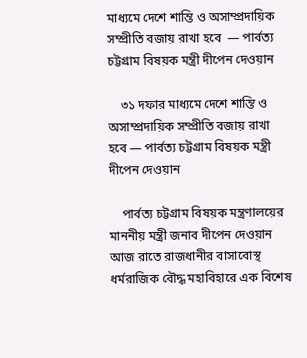মাধ্যমে দেশে শান্তি ও অসাম্প্রদায়িক সম্প্রীতি বজায় রাখা হবে  — পার্বত্য চট্টগ্রাম বিষয়ক মন্ত্রী দীপেন দেওয়ান

    ৩১ দফার মাধ্যমে দেশে শান্তি ও অসাম্প্রদায়িক সম্প্রীতি বজায় রাখা হবে — পার্বত্য চট্টগ্রাম বিষয়ক মন্ত্রী দীপেন দেওয়ান

    পার্বত্য চট্টগ্রাম বিষয়ক মন্ত্রণালয়ের মাননীয় মন্ত্রী জনাব দীপেন দেওয়ান আজ রাতে রাজধানীর বাসাবোস্থ ধর্মরাজিক বৌদ্ধ মহাবিহারে এক বিশেষ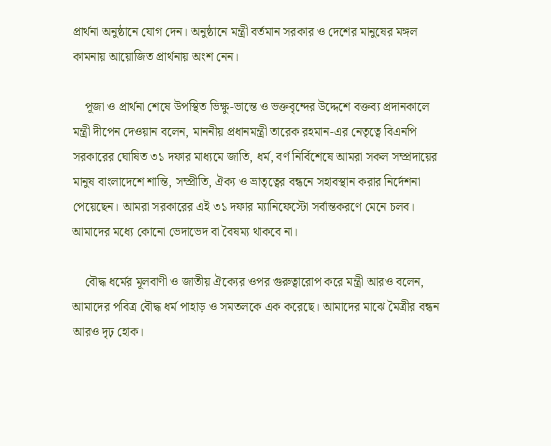প্রার্থনা অনুষ্ঠানে যোগ দেন। অনুষ্ঠানে মন্ত্রী বর্তমান সরকার ও দেশের মানুষের মঙ্গল কামনায় আয়োজিত প্রার্থনায় অংশ নেন।

    পূজা ও প্রার্থনা শেষে উপস্থিত ভিক্ষু-ভান্তে ও ভক্তবৃন্দের উদ্দেশে বক্তব্য প্রদানকালে মন্ত্রী দীপেন দেওয়ান বলেন, মাননীয় প্রধানমন্ত্রী তারেক রহমান-এর নেতৃত্বে বিএনপি সরকারের ঘোষিত ৩১ দফার মাধ্যমে জাতি, ধর্ম, বর্ণ নির্বিশেষে আমরা সকল সম্প্রদায়ের মানুষ বাংলাদেশে শান্তি, সম্প্রীতি, ঐক্য ও ভ্রাতৃত্বের বন্ধনে সহাবস্থান করার নির্দেশনা পেয়েছেন। আমরা সরকারের এই ৩১ দফার ম্যানিফেস্টো সর্বান্তকরণে মেনে চলব। আমাদের মধ্যে কোনো ভেদাভেদ বা বৈষম্য থাকবে না।

    বৌদ্ধ ধর্মের মূলবাণী ও জাতীয় ঐক্যের ওপর গুরুত্বারোপ করে মন্ত্রী আরও বলেন, আমাদের পবিত্র বৌদ্ধ ধর্ম পাহাড় ও সমতলকে এক করেছে। আমাদের মাঝে মৈত্রীর বন্ধন আরও দৃঢ় হোক।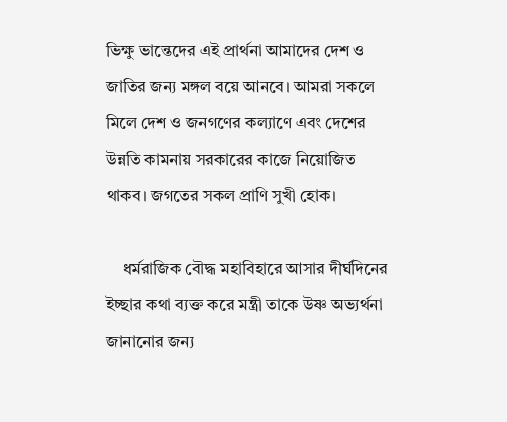ভিক্ষু ভান্তেদের এই প্রার্থনা আমাদের দেশ ও জাতির জন্য মঙ্গল বয়ে আনবে। আমরা সকলে মিলে দেশ ও জনগণের কল্যাণে এবং দেশের উন্নতি কামনায় সরকারের কাজে নিয়োজিত থাকব। জগতের সকল প্রাণি সুখী হোক।

    ধর্মরাজিক বৌদ্ধ মহাবিহারে আসার দীর্ঘদিনের ইচ্ছার কথা ব্যক্ত করে মন্ত্রী তাকে উষ্ণ অভ্যর্থনা জানানোর জন্য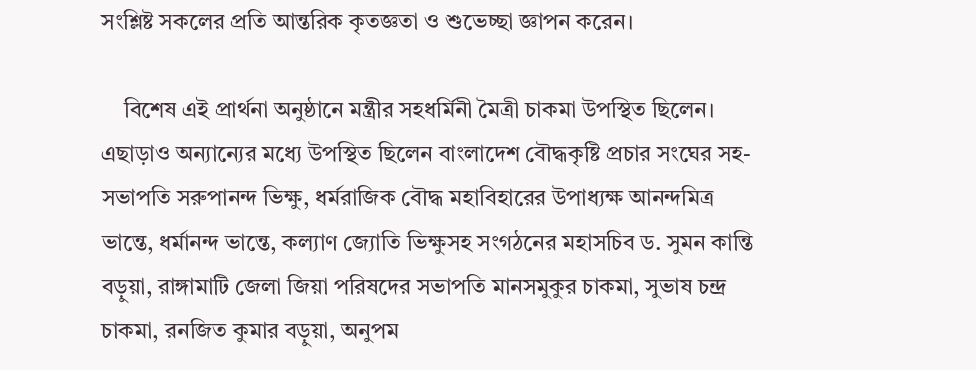সংশ্লিষ্ট সকলের প্রতি আন্তরিক কৃতজ্ঞতা ও শুভেচ্ছা জ্ঞাপন করেন।

    বিশেষ এই প্রার্থনা অনুষ্ঠানে মন্ত্রীর সহধর্মিনী মৈত্রী চাকমা উপস্থিত ছিলেন। এছাড়াও অন্যান্যের মধ্যে উপস্থিত ছিলেন বাংলাদেশ বৌদ্ধকৃষ্টি প্রচার সংঘের সহ-সভাপতি সরুপানন্দ ভিক্ষু, ধর্মরাজিক বৌদ্ধ মহাবিহারের উপাধ্যক্ষ আনন্দমিত্র ভান্তে, ধর্মানন্দ ভান্তে, কল্যাণ জ্যোতি ভিক্ষুসহ সংগঠনের মহাসচিব ড. সুমন কান্তি বড়ুয়া, রাঙ্গামাটি জেলা জিয়া পরিষদের সভাপতি মানসমুকুর চাকমা, সুভাষ চন্দ্র চাকমা, রনজিত কুমার বড়ুয়া, অনুপম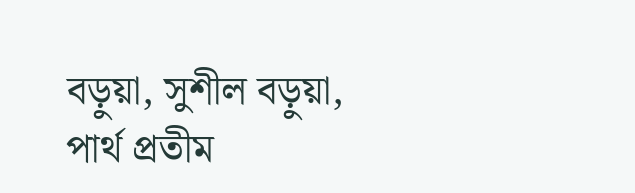বড়ুয়া, সুশীল বড়ুয়া, পার্থ প্রতীম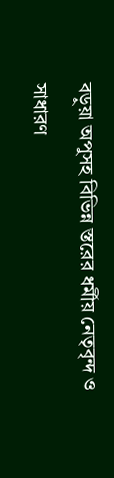বড়ুয়া অপুসহ বিভিন্ন স্তরের ধর্মীয় নেতৃবৃন্দ ও সাধারণ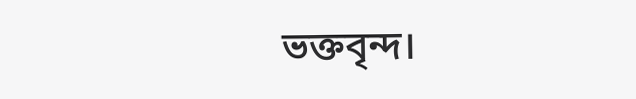ভক্তবৃন্দ।